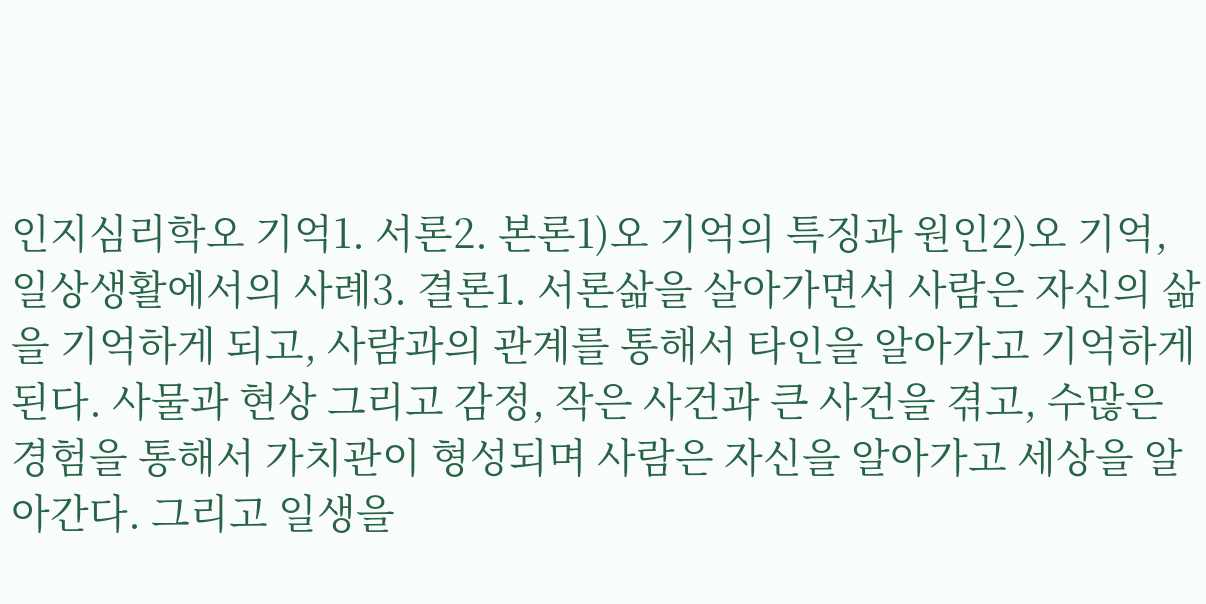인지심리학오 기억1. 서론2. 본론1)오 기억의 특징과 원인2)오 기억, 일상생활에서의 사례3. 결론1. 서론삶을 살아가면서 사람은 자신의 삶을 기억하게 되고, 사람과의 관계를 통해서 타인을 알아가고 기억하게 된다. 사물과 현상 그리고 감정, 작은 사건과 큰 사건을 겪고, 수많은 경험을 통해서 가치관이 형성되며 사람은 자신을 알아가고 세상을 알아간다. 그리고 일생을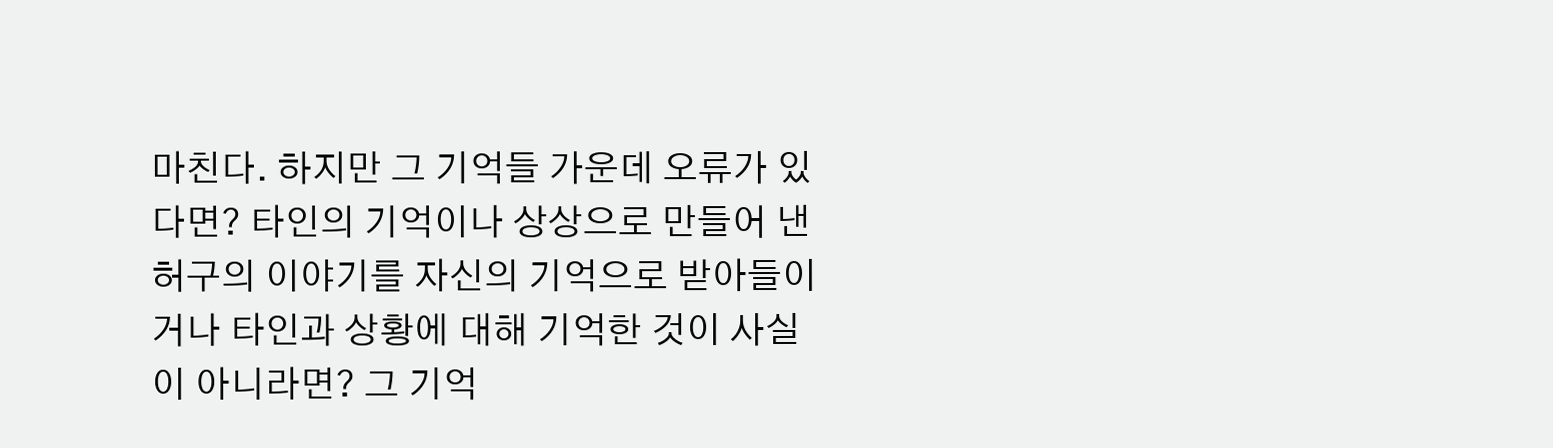마친다. 하지만 그 기억들 가운데 오류가 있다면? 타인의 기억이나 상상으로 만들어 낸 허구의 이야기를 자신의 기억으로 받아들이거나 타인과 상황에 대해 기억한 것이 사실이 아니라면? 그 기억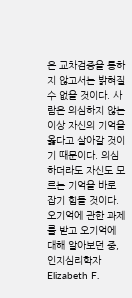은 교차검증을 통하지 않고서는 밝혀질 수 없을 것이다. 사람은 의심하지 않는 이상 자신의 기억을 옳다고 살아갈 것이기 때문이다. 의심하더라도 자신도 모르는 기억을 바로 잡기 힘들 것이다. 오기억에 관한 과제를 받고 오기억에 대해 알아보던 중, 인지심리학자 Elizabeth F.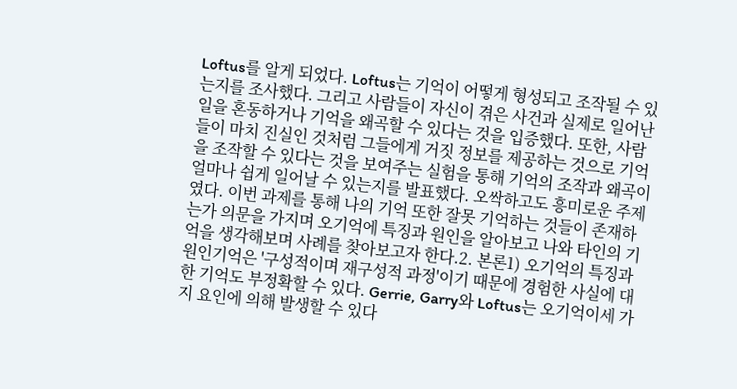Loftus를 알게 되었다. Loftus는 기억이 어떻게 형성되고 조작될 수 있는지를 조사했다. 그리고 사람들이 자신이 겪은 사건과 실제로 일어난 일을 혼동하거나 기억을 왜곡할 수 있다는 것을 입증했다. 또한, 사람들이 마치 진실인 것처럼 그들에게 거짓 정보를 제공하는 것으로 기억을 조작할 수 있다는 것을 보여주는 실험을 통해 기억의 조작과 왜곡이 얼마나 쉽게 일어날 수 있는지를 발표했다. 오싹하고도 흥미로운 주제였다. 이번 과제를 통해 나의 기억 또한 잘못 기억하는 것들이 존재하는가 의문을 가지며 오기억에 특징과 원인을 알아보고 나와 타인의 기억을 생각해보며 사례를 찾아보고자 한다.2. 본론1) 오기억의 특징과 원인기억은 '구성적이며 재구성적 과정'이기 때문에 경험한 사실에 대한 기억도 부정확할 수 있다. Gerrie, Garry와 Loftus는 오기억이세 가지 요인에 의해 발생할 수 있다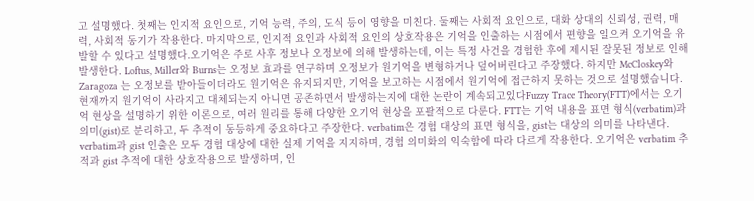고 설명했다. 첫째는 인지적 요인으로, 기억 능력, 주의, 도식 등이 영향을 미친다. 둘째는 사회적 요인으로, 대화 상대의 신뢰성, 권력, 매력, 사회적 동기가 작용한다. 마지막으로, 인지적 요인과 사회적 요인의 상호작용은 기억을 인출하는 시점에서 편향을 일으켜 오기억을 유발할 수 있다고 설명했다.오기억은 주로 사후 정보나 오정보에 의해 발생하는데, 이는 특정 사건을 경험한 후에 제시된 잘못된 정보로 인해 발생한다. Loftus, Miller와 Burns는 오정보 효과를 연구하며 오정보가 원기억을 변형하거나 덮어버린다고 주장했다. 하지만 McCloskey와 Zaragoza 는 오정보를 받아들이더라도 원기억은 유지되지만, 기억을 보고하는 시점에서 원기억에 접근하지 못하는 것으로 설명했습니다. 현재까지 원기억이 사라지고 대체되는지 아니면 공존하면서 발생하는지에 대한 논란이 계속되고있다Fuzzy Trace Theory(FTT)에서는 오기억 현상을 설명하기 위한 이론으로, 여러 원리를 통해 다양한 오기억 현상을 포괄적으로 다룬다. FTT는 기억 내용을 표면 형식(verbatim)과 의미(gist)로 분리하고, 두 추적이 동등하게 중요하다고 주장한다. verbatim은 경험 대상의 표면 형식을, gist는 대상의 의미를 나타낸다. verbatim과 gist 인출은 모두 경험 대상에 대한 실제 기억을 지지하며, 경험 의미화의 익숙함에 따라 다르게 작용한다. 오기억은 verbatim 추적과 gist 추적에 대한 상호작용으로 발생하며, 인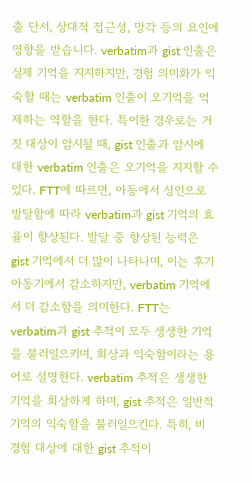출 단서, 상대적 접근성, 망각 등의 요인에 영향을 받습니다. verbatim과 gist 인출은 실제 기억을 지지하지만, 경험 의미화가 익숙할 때는 verbatim 인출이 오기억을 억제하는 역할을 한다. 특이한 경우로는 거짓 대상이 암시될 때, gist 인출과 암시에 대한 verbatim 인출은 오기억을 지지할 수 있다. FTT에 따르면, 아동에서 성인으로 발달함에 따라 verbatim과 gist 기억의 효율이 향상된다. 발달 중 향상된 능력은 gist 기억에서 더 많이 나타나며, 이는 후기 아동기에서 감소하지만, verbatim 기억에서 더 감소함을 의미한다. FTT는 verbatim과 gist 추적이 모두 생생한 기억을 불러일으키며, 회상과 익숙함이라는 용어로 설명한다. verbatim 추적은 생생한 기억을 회상하게 하며, gist 추적은 일반적 기억의 익숙함을 불러일으킨다. 특히, 비 경험 대상에 대한 gist 추적이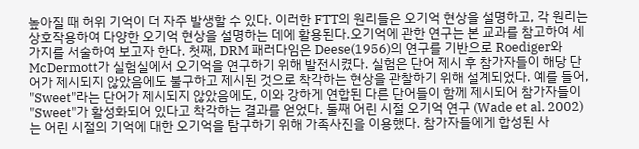높아질 때 허위 기억이 더 자주 발생할 수 있다. 이러한 FTT의 원리들은 오기억 현상을 설명하고, 각 원리는 상호작용하여 다양한 오기억 현상을 설명하는 데에 활용된다.오기억에 관한 연구는 본 교과를 참고하여 세가지를 서술하여 보고자 한다. 첫째, DRM 패러다임은 Deese(1956)의 연구를 기반으로 Roediger와 McDermott가 실험실에서 오기억을 연구하기 위해 발전시켰다. 실험은 단어 제시 후 참가자들이 해당 단어가 제시되지 않았음에도 불구하고 제시된 것으로 착각하는 현상을 관찰하기 위해 설계되었다. 예를 들어, "Sweet"라는 단어가 제시되지 않았음에도, 이와 강하게 연합된 다른 단어들이 함께 제시되어 참가자들이 "Sweet"가 활성화되어 있다고 착각하는 결과를 얻었다. 둘째 어린 시절 오기억 연구 (Wade et al. 2002)는 어린 시절의 기억에 대한 오기억을 탐구하기 위해 가족사진을 이용했다. 참가자들에게 합성된 사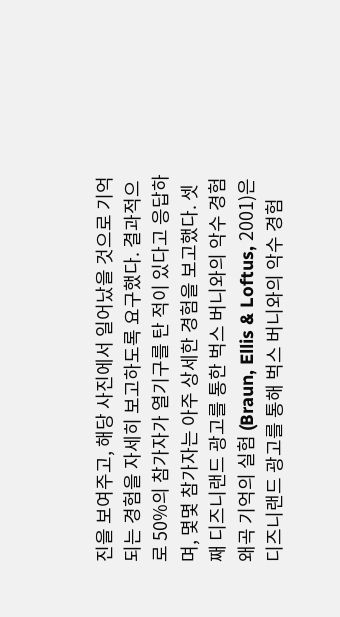진을 보여주고, 해당 사진에서 일어났을 것으로 기억되는 경험을 자세히 보고하도록 요구했다. 결과적으로 50%의 참가자가 열기구를 탄 적이 있다고 응답하며, 몇몇 참가자는 아주 상세한 경험을 보고했다. 셋째 디즈니랜드 광고를 통한 벅스 버니와의 악수 경험 왜곡 기억의 실험 (Braun, Ellis & Loftus, 2001)은 디즈니랜드 광고를 통해 벅스 버니와의 악수 경험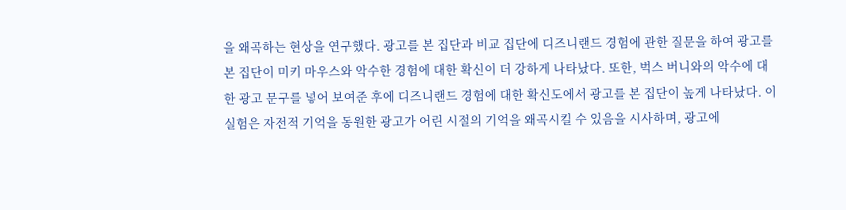을 왜곡하는 현상을 연구했다. 광고를 본 집단과 비교 집단에 디즈니랜드 경험에 관한 질문을 하여 광고를 본 집단이 미키 마우스와 악수한 경험에 대한 확신이 더 강하게 나타났다. 또한, 벅스 버니와의 악수에 대한 광고 문구를 넣어 보여준 후에 디즈니랜드 경험에 대한 확신도에서 광고를 본 집단이 높게 나타났다. 이 실험은 자전적 기억을 동원한 광고가 어린 시절의 기억을 왜곡시킬 수 있음을 시사하며, 광고에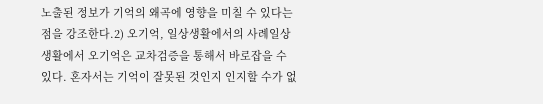노출된 정보가 기억의 왜곡에 영향을 미칠 수 있다는 점을 강조한다.2) 오기억, 일상생활에서의 사례일상생활에서 오기억은 교차검증을 통해서 바로잡을 수 있다. 혼자서는 기억이 잘못된 것인지 인지할 수가 없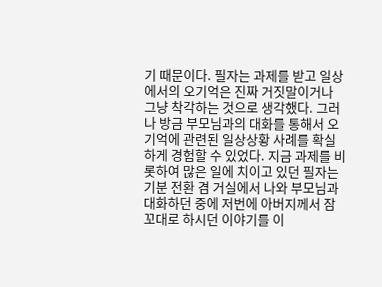기 때문이다. 필자는 과제를 받고 일상에서의 오기억은 진짜 거짓말이거나 그냥 착각하는 것으로 생각했다. 그러나 방금 부모님과의 대화를 통해서 오기억에 관련된 일상상황 사례를 확실하게 경험할 수 있었다. 지금 과제를 비롯하여 많은 일에 치이고 있던 필자는 기분 전환 겸 거실에서 나와 부모님과 대화하던 중에 저번에 아버지께서 잠꼬대로 하시던 이야기를 이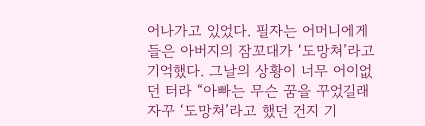어나가고 있었다. 필자는 어머니에게 들은 아버지의 잠꼬대가 ‘도망쳐’라고 기억했다. 그날의 상황이 너무 어이없던 터라 “아빠는 무슨 꿈을 꾸었길래 자꾸 ‘도망쳐’라고 했던 건지 기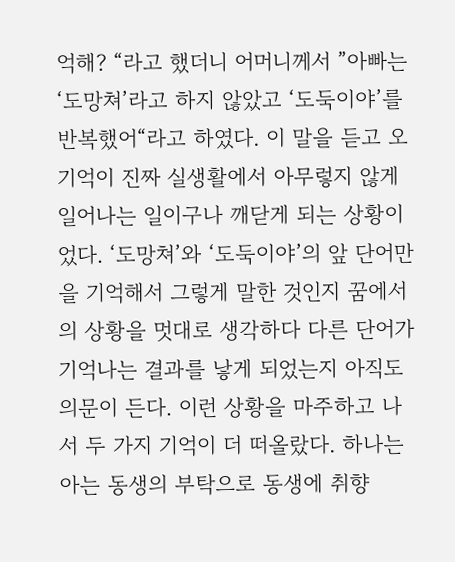억해? “라고 했더니 어머니께서 ”아빠는 ‘도망쳐’라고 하지 않았고 ‘도둑이야’를 반복했어“라고 하였다. 이 말을 듣고 오기억이 진짜 실생활에서 아무렇지 않게 일어나는 일이구나 깨닫게 되는 상황이었다. ‘도망쳐’와 ‘도둑이야’의 앞 단어만을 기억해서 그렇게 말한 것인지 꿈에서의 상황을 멋대로 생각하다 다른 단어가 기억나는 결과를 낳게 되었는지 아직도 의문이 든다. 이런 상황을 마주하고 나서 두 가지 기억이 더 떠올랐다. 하나는 아는 동생의 부탁으로 동생에 취향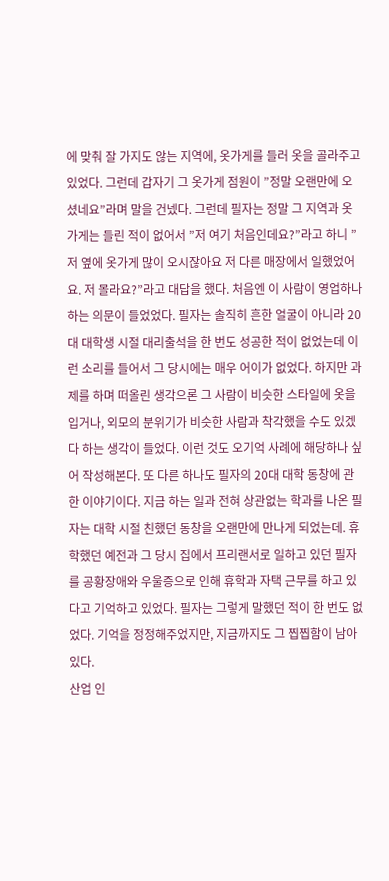에 맞춰 잘 가지도 않는 지역에, 옷가게를 들러 옷을 골라주고 있었다. 그런데 갑자기 그 옷가게 점원이 ”정말 오랜만에 오셨네요”라며 말을 건넸다. 그런데 필자는 정말 그 지역과 옷가게는 들린 적이 없어서 ”저 여기 처음인데요?”라고 하니 ”저 옆에 옷가게 많이 오시잖아요 저 다른 매장에서 일했었어요. 저 몰라요?”라고 대답을 했다. 처음엔 이 사람이 영업하나 하는 의문이 들었었다. 필자는 솔직히 흔한 얼굴이 아니라 20대 대학생 시절 대리출석을 한 번도 성공한 적이 없었는데 이런 소리를 들어서 그 당시에는 매우 어이가 없었다. 하지만 과제를 하며 떠올린 생각으론 그 사람이 비슷한 스타일에 옷을 입거나, 외모의 분위기가 비슷한 사람과 착각했을 수도 있겠다 하는 생각이 들었다. 이런 것도 오기억 사례에 해당하나 싶어 작성해본다. 또 다른 하나도 필자의 20대 대학 동창에 관한 이야기이다. 지금 하는 일과 전혀 상관없는 학과를 나온 필자는 대학 시절 친했던 동창을 오랜만에 만나게 되었는데. 휴학했던 예전과 그 당시 집에서 프리랜서로 일하고 있던 필자를 공황장애와 우울증으로 인해 휴학과 자택 근무를 하고 있다고 기억하고 있었다. 필자는 그렇게 말했던 적이 한 번도 없었다. 기억을 정정해주었지만, 지금까지도 그 찝찝함이 남아있다.
산업 인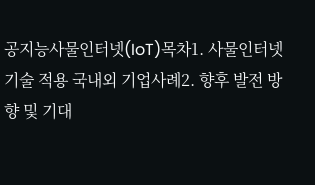공지능사물인터넷(IoT)목차1. 사물인터넷 기술 적용 국내외 기업사례2. 향후 발전 방향 및 기대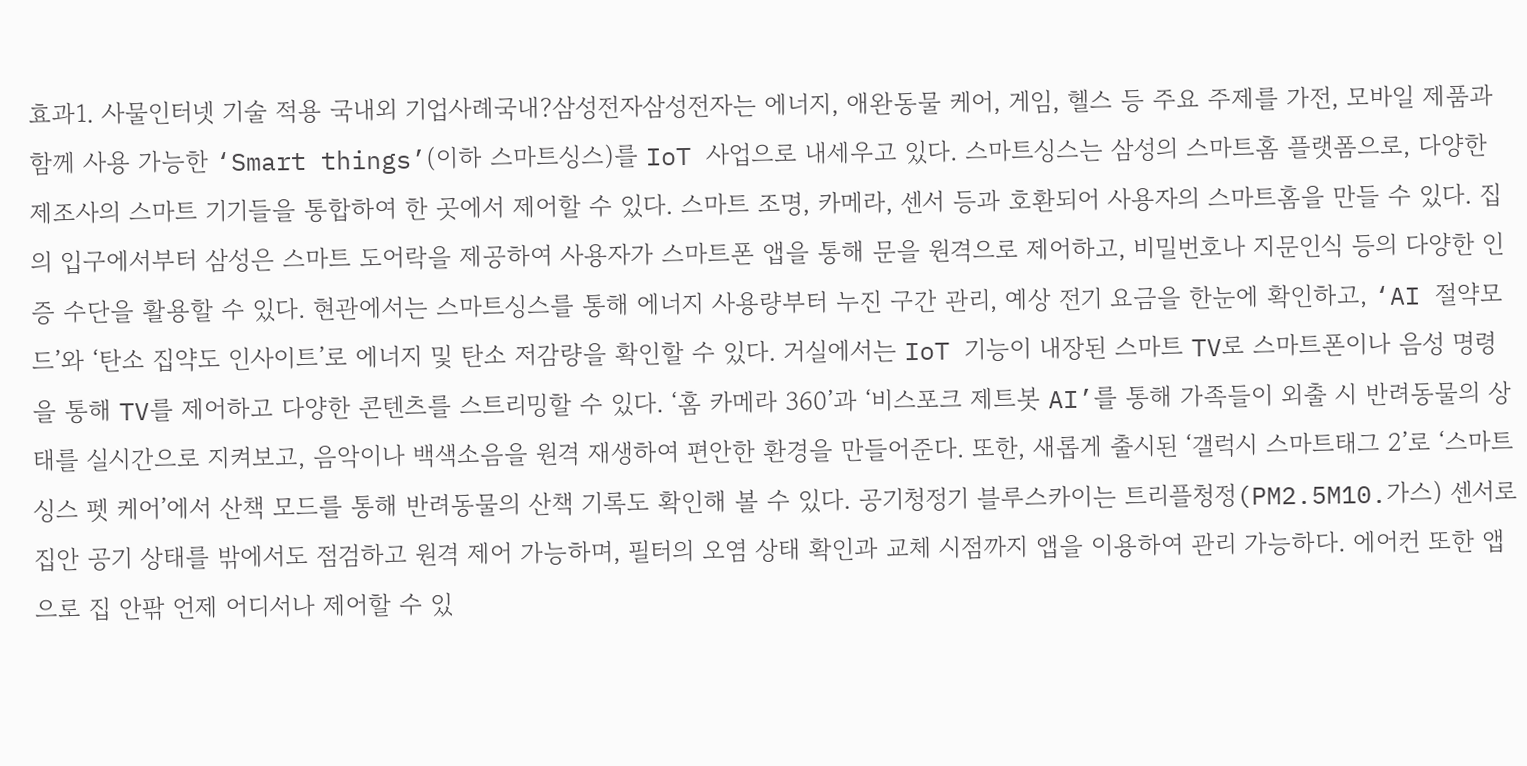효과1. 사물인터넷 기술 적용 국내외 기업사례국내?삼성전자삼성전자는 에너지, 애완동물 케어, 게임, 헬스 등 주요 주제를 가전, 모바일 제품과 함께 사용 가능한 ‘Smart things’(이하 스마트싱스)를 IoT 사업으로 내세우고 있다. 스마트싱스는 삼성의 스마트홈 플랫폼으로, 다양한 제조사의 스마트 기기들을 통합하여 한 곳에서 제어할 수 있다. 스마트 조명, 카메라, 센서 등과 호환되어 사용자의 스마트홈을 만들 수 있다. 집의 입구에서부터 삼성은 스마트 도어락을 제공하여 사용자가 스마트폰 앱을 통해 문을 원격으로 제어하고, 비밀번호나 지문인식 등의 다양한 인증 수단을 활용할 수 있다. 현관에서는 스마트싱스를 통해 에너지 사용량부터 누진 구간 관리, 예상 전기 요금을 한눈에 확인하고, ‘AI 절약모드’와 ‘탄소 집약도 인사이트’로 에너지 및 탄소 저감량을 확인할 수 있다. 거실에서는 IoT 기능이 내장된 스마트 TV로 스마트폰이나 음성 명령을 통해 TV를 제어하고 다양한 콘텐츠를 스트리밍할 수 있다. ‘홈 카메라 360’과 ‘비스포크 제트봇 AI’를 통해 가족들이 외출 시 반려동물의 상태를 실시간으로 지켜보고, 음악이나 백색소음을 원격 재생하여 편안한 환경을 만들어준다. 또한, 새롭게 출시된 ‘갤럭시 스마트태그 2’로 ‘스마트싱스 펫 케어’에서 산책 모드를 통해 반려동물의 산책 기록도 확인해 볼 수 있다. 공기청정기 블루스카이는 트리플청정(PM2.5M10.가스) 센서로 집안 공기 상태를 밖에서도 점검하고 원격 제어 가능하며, 필터의 오염 상태 확인과 교체 시점까지 앱을 이용하여 관리 가능하다. 에어컨 또한 앱으로 집 안팎 언제 어디서나 제어할 수 있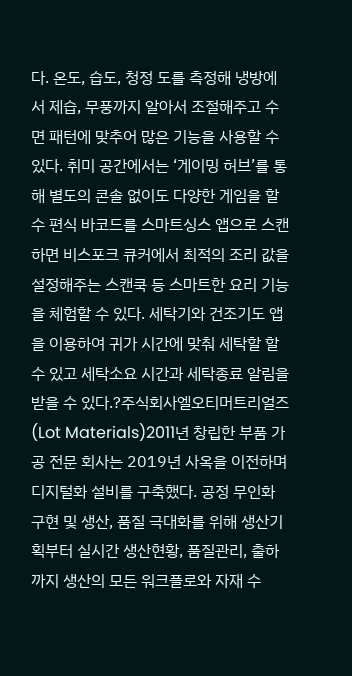다. 온도, 습도, 청정 도를 측정해 냉방에서 제습, 무풍까지 알아서 조절해주고 수면 패턴에 맞추어 많은 기능을 사용할 수 있다. 취미 공간에서는 ‘게이밍 허브’를 통해 별도의 콘솔 없이도 다양한 게임을 할 수 편식 바코드를 스마트싱스 앱으로 스캔하면 비스포크 큐커에서 최적의 조리 값을 설정해주는 스캔쿡 등 스마트한 요리 기능을 체험할 수 있다. 세탁기와 건조기도 앱을 이용하여 귀가 시간에 맞춰 세탁할 할 수 있고 세탁소요 시간과 세탁종료 알림을 받을 수 있다.?주식회사엘오티머트리얼즈(Lot Materials)2011년 창립한 부품 가공 전문 회사는 2019년 사옥을 이전하며 디지털화 설비를 구축했다. 공정 무인화 구현 및 생산, 품질 극대화를 위해 생산기획부터 실시간 생산현황, 품질관리, 출하까지 생산의 모든 워크플로와 자재 수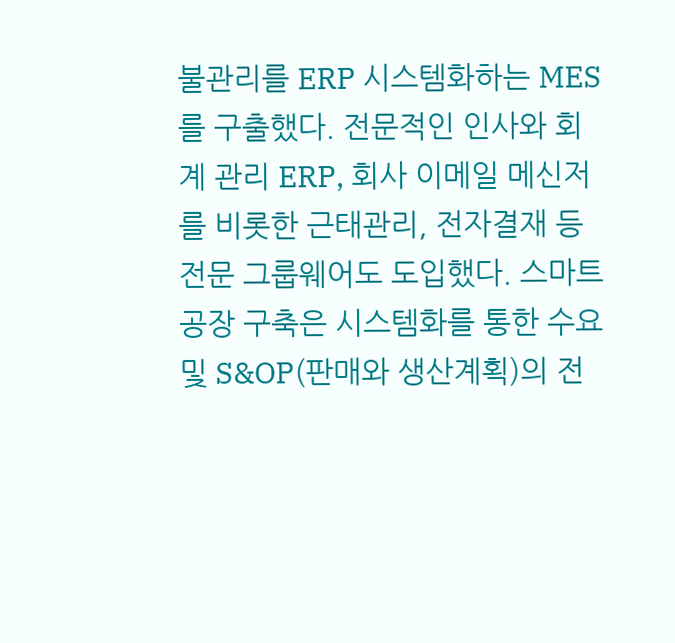불관리를 ERP 시스템화하는 MES를 구출했다. 전문적인 인사와 회계 관리 ERP, 회사 이메일 메신저를 비롯한 근태관리, 전자결재 등 전문 그룹웨어도 도입했다. 스마트공장 구축은 시스템화를 통한 수요 및 S&OP(판매와 생산계획)의 전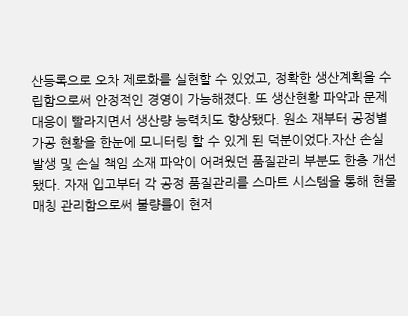산등록으로 오차 제로화를 실현할 수 있었고, 정확한 생산계획을 수립함으로써 안정적인 경영이 가능해졌다. 또 생산현황 파악과 문제 대응이 빨라지면서 생산량 능력치도 향상됐다. 원소 재부터 공정별 가공 현황을 한눈에 모니터링 할 수 있게 된 덕분이었다.자산 손실 발생 및 손실 책임 소재 파악이 어려웠던 품질관리 부분도 한층 개선됐다. 자재 입고부터 각 공정 품질관리를 스마트 시스템을 통해 현물 매칭 관리함으로써 불량률이 현저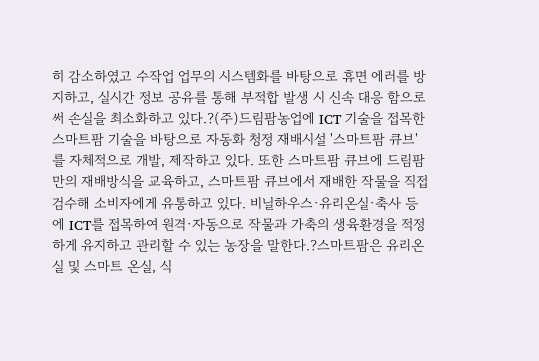히 감소하였고 수작업 업무의 시스템화를 바탕으로 휴면 에러를 방지하고, 실시간 정보 공유를 통해 부적합 발생 시 신속 대응 함으로써 손실을 최소화하고 있다.?(주)드림팜농업에 ICT 기술을 접목한 스마트팜 기술을 바탕으로 자동화 청정 재배시설 '스마트팜 큐브'를 자체적으로 개발, 제작하고 있다. 또한 스마트팜 큐브에 드림팜만의 재배방식을 교육하고, 스마트팜 큐브에서 재배한 작물을 직접 검수해 소비자에게 유통하고 있다. 비닐하우스·유리온실·축사 등에 ICT를 접목하여 원격·자동으로 작물과 가축의 생육환경을 적정하게 유지하고 관리할 수 있는 농장을 말한다.?스마트팜은 유리온실 및 스마트 온실, 식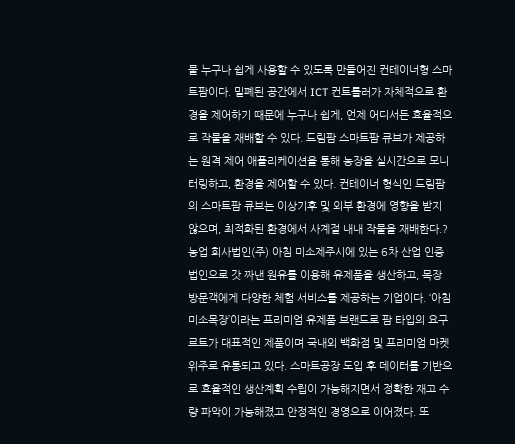물 누구나 쉽게 사용할 수 있도록 만들어진 컨테이너형 스마트팜이다. 밀폐된 공간에서 ICT 컨트롤러가 자체적으로 환경을 제어하기 때문에 누구나 쉽게, 언제 어디서든 효율적으로 작물을 재배할 수 있다. 드림팜 스마트팜 큐브가 제공하는 원격 제어 애플리케이션을 통해 농장을 실시간으로 모니터링하고, 환경을 제어할 수 있다. 컨테이너 형식인 드림팜의 스마트팜 큐브는 이상기후 및 외부 환경에 영향을 받지 않으며, 최적화된 환경에서 사계절 내내 작물을 재배한다.?농업 회사법인(주) 아침 미소제주시에 있는 6차 산업 인증법인으로 갓 짜낸 원유를 이용해 유제품을 생산하고, 목장 방문객에게 다양한 체험 서비스를 제공하는 기업이다. ‘아침미소목장’이라는 프리미엄 유제품 브랜드로 팜 타입의 요구르트가 대표적인 제품이며 국내외 백화점 및 프리미엄 마켓 위주로 유통되고 있다. 스마트공장 도입 후 데이터를 기반으로 효율적인 생산계획 수립이 가능해지면서 정확한 재고 수량 파악이 가능해졌고 안정적인 경영으로 이어졌다. 또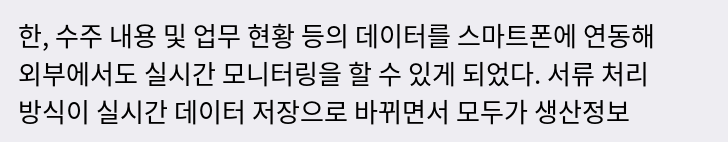한, 수주 내용 및 업무 현황 등의 데이터를 스마트폰에 연동해 외부에서도 실시간 모니터링을 할 수 있게 되었다. 서류 처리 방식이 실시간 데이터 저장으로 바뀌면서 모두가 생산정보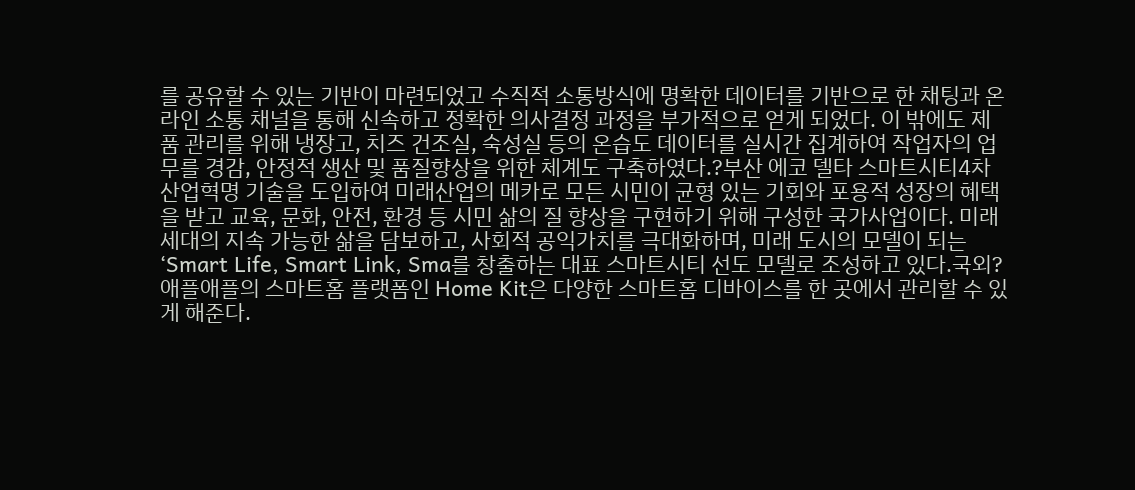를 공유할 수 있는 기반이 마련되었고 수직적 소통방식에 명확한 데이터를 기반으로 한 채팅과 온라인 소통 채널을 통해 신속하고 정확한 의사결정 과정을 부가적으로 얻게 되었다. 이 밖에도 제품 관리를 위해 냉장고, 치즈 건조실, 숙성실 등의 온습도 데이터를 실시간 집계하여 작업자의 업무를 경감, 안정적 생산 및 품질향상을 위한 체계도 구축하였다.?부산 에코 델타 스마트시티4차 산업혁명 기술을 도입하여 미래산업의 메카로 모든 시민이 균형 있는 기회와 포용적 성장의 혜택을 받고 교육, 문화, 안전, 환경 등 시민 삶의 질 향상을 구현하기 위해 구성한 국가사업이다. 미래세대의 지속 가능한 삶을 담보하고, 사회적 공익가치를 극대화하며, 미래 도시의 모델이 되는 ‘Smart Life, Smart Link, Sma를 창출하는 대표 스마트시티 선도 모델로 조성하고 있다.국외?애플애플의 스마트홈 플랫폼인 Home Kit은 다양한 스마트홈 디바이스를 한 곳에서 관리할 수 있게 해준다.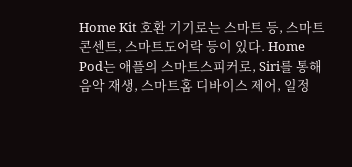Home Kit 호환 기기로는 스마트 등, 스마트콘센트, 스마트도어락 등이 있다. Home Pod는 애플의 스마트스피커로, Siri를 통해 음악 재생, 스마트홈 디바이스 제어, 일정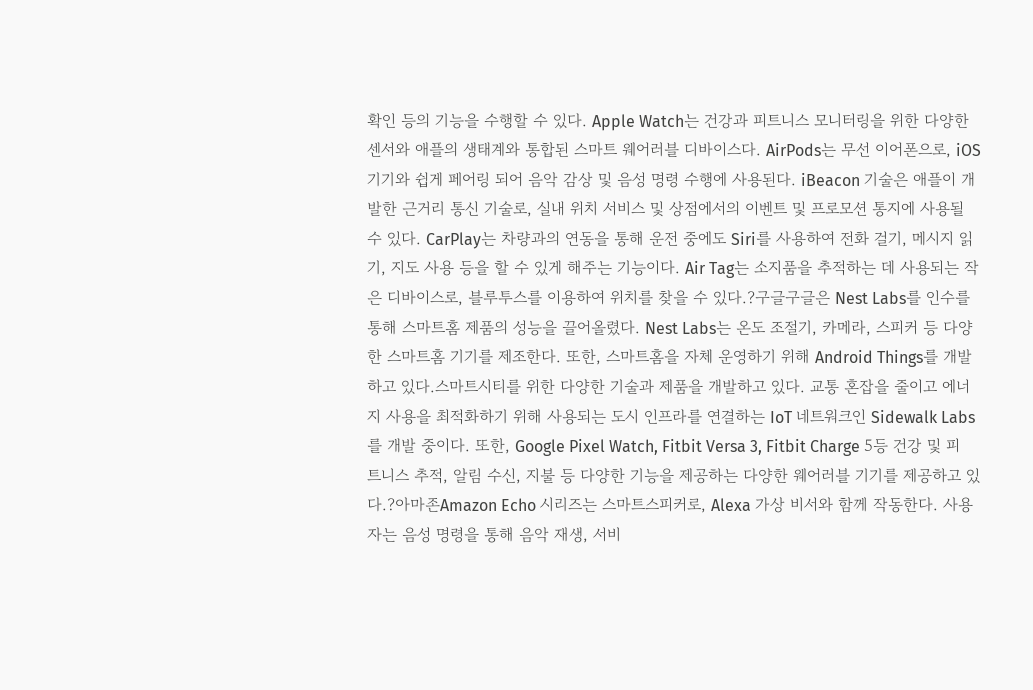확인 등의 기능을 수행할 수 있다. Apple Watch는 건강과 피트니스 모니터링을 위한 다양한 센서와 애플의 생태계와 통합된 스마트 웨어러블 디바이스다. AirPods는 무선 이어폰으로, iOS 기기와 쉽게 페어링 되어 음악 감상 및 음성 명령 수행에 사용된다. iBeacon 기술은 애플이 개발한 근거리 통신 기술로, 실내 위치 서비스 및 상점에서의 이벤트 및 프로모션 통지에 사용될 수 있다. CarPlay는 차량과의 연동을 통해 운전 중에도 Siri를 사용하여 전화 걸기, 메시지 읽기, 지도 사용 등을 할 수 있게 해주는 기능이다. Air Tag는 소지품을 추적하는 데 사용되는 작은 디바이스로, 블루투스를 이용하여 위치를 찾을 수 있다.?구글구글은 Nest Labs를 인수를 통해 스마트홈 제품의 성능을 끌어올렸다. Nest Labs는 온도 조절기, 카메라, 스피커 등 다양한 스마트홈 기기를 제조한다. 또한, 스마트홈을 자체 운영하기 위해 Android Things를 개발하고 있다.스마트시티를 위한 다양한 기술과 제품을 개발하고 있다. 교통 혼잡을 줄이고 에너지 사용을 최적화하기 위해 사용되는 도시 인프라를 연결하는 IoT 네트워크인 Sidewalk Labs를 개발 중이다. 또한, Google Pixel Watch, Fitbit Versa 3, Fitbit Charge 5등 건강 및 피트니스 추적, 알림 수신, 지불 등 다양한 기능을 제공하는 다양한 웨어러블 기기를 제공하고 있다.?아마존Amazon Echo 시리즈는 스마트스피커로, Alexa 가상 비서와 함께 작동한다. 사용자는 음성 명령을 통해 음악 재생, 서비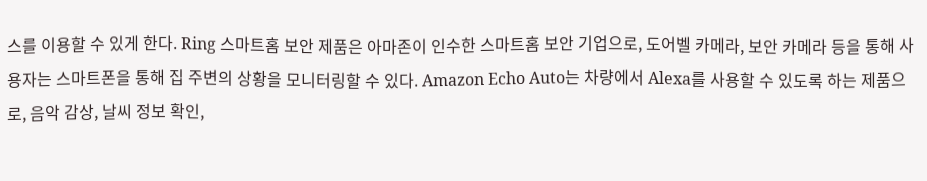스를 이용할 수 있게 한다. Ring 스마트홈 보안 제품은 아마존이 인수한 스마트홈 보안 기업으로, 도어벨 카메라, 보안 카메라 등을 통해 사용자는 스마트폰을 통해 집 주변의 상황을 모니터링할 수 있다. Amazon Echo Auto는 차량에서 Alexa를 사용할 수 있도록 하는 제품으로, 음악 감상, 날씨 정보 확인,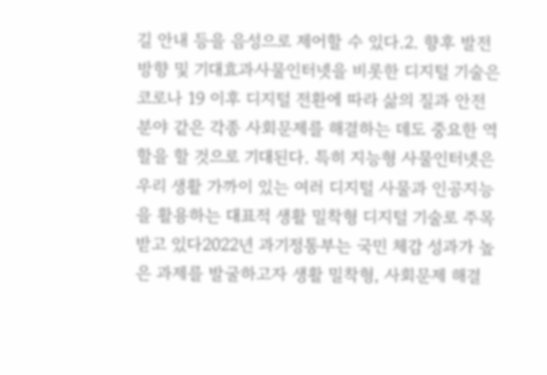길 안내 등을 음성으로 제어할 수 있다.2. 향후 발전 방향 및 기대효과사물인터넷을 비롯한 디지털 기술은 코로나 19 이후 디지털 전환에 따라 삶의 질과 안전 분야 같은 각종 사회문제를 해결하는 데도 중요한 역할을 할 것으로 기대된다. 특히 지능형 사물인터넷은 우리 생활 가까이 있는 여러 디지털 사물과 인공지능을 활용하는 대표적 생활 밀착형 디지털 기술로 주목받고 있다2022년 과기정통부는 국민 체감 성과가 높은 과제를 발굴하고자 생활 밀착형, 사회문제 해결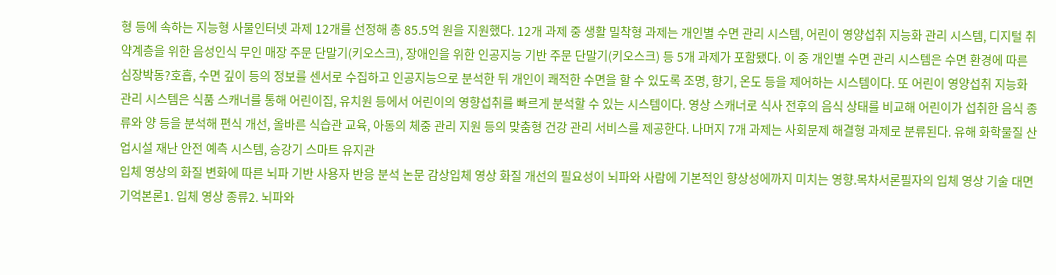형 등에 속하는 지능형 사물인터넷 과제 12개를 선정해 총 85.5억 원을 지원했다. 12개 과제 중 생활 밀착형 과제는 개인별 수면 관리 시스템, 어린이 영양섭취 지능화 관리 시스템, 디지털 취약계층을 위한 음성인식 무인 매장 주문 단말기(키오스크), 장애인을 위한 인공지능 기반 주문 단말기(키오스크) 등 5개 과제가 포함됐다. 이 중 개인별 수면 관리 시스템은 수면 환경에 따른 심장박동?호흡, 수면 깊이 등의 정보를 센서로 수집하고 인공지능으로 분석한 뒤 개인이 쾌적한 수면을 할 수 있도록 조명, 향기, 온도 등을 제어하는 시스템이다. 또 어린이 영양섭취 지능화 관리 시스템은 식품 스캐너를 통해 어린이집, 유치원 등에서 어린이의 영향섭취를 빠르게 분석할 수 있는 시스템이다. 영상 스캐너로 식사 전후의 음식 상태를 비교해 어린이가 섭취한 음식 종류와 양 등을 분석해 편식 개선, 올바른 식습관 교육, 아동의 체중 관리 지원 등의 맞춤형 건강 관리 서비스를 제공한다. 나머지 7개 과제는 사회문제 해결형 과제로 분류된다. 유해 화학물질 산업시설 재난 안전 예측 시스템, 승강기 스마트 유지관
입체 영상의 화질 변화에 따른 뇌파 기반 사용자 반응 분석 논문 감상입체 영상 화질 개선의 필요성이 뇌파와 사람에 기본적인 향상성에까지 미치는 영향.목차서론필자의 입체 영상 기술 대면 기억본론1. 입체 영상 종류2. 뇌파와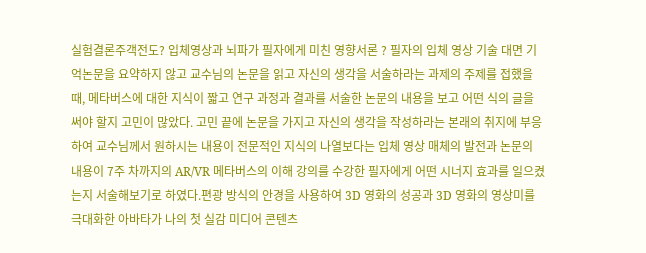실험결론주객전도? 입체영상과 뇌파가 필자에게 미친 영향서론 ? 필자의 입체 영상 기술 대면 기억논문을 요약하지 않고 교수님의 논문을 읽고 자신의 생각을 서술하라는 과제의 주제를 접했을 때, 메타버스에 대한 지식이 짧고 연구 과정과 결과를 서술한 논문의 내용을 보고 어떤 식의 글을 써야 할지 고민이 많았다. 고민 끝에 논문을 가지고 자신의 생각을 작성하라는 본래의 취지에 부응하여 교수님께서 원하시는 내용이 전문적인 지식의 나열보다는 입체 영상 매체의 발전과 논문의 내용이 7주 차까지의 AR/VR 메타버스의 이해 강의를 수강한 필자에게 어떤 시너지 효과를 일으켰는지 서술해보기로 하였다.편광 방식의 안경을 사용하여 3D 영화의 성공과 3D 영화의 영상미를 극대화한 아바타가 나의 첫 실감 미디어 콘텐츠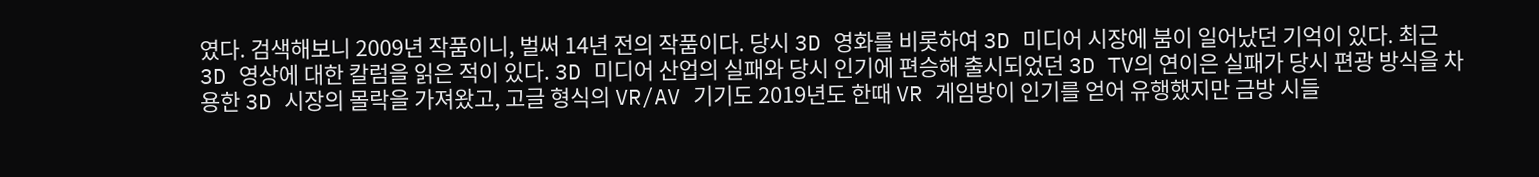였다. 검색해보니 2009년 작품이니, 벌써 14년 전의 작품이다. 당시 3D 영화를 비롯하여 3D 미디어 시장에 붐이 일어났던 기억이 있다. 최근 3D 영상에 대한 칼럼을 읽은 적이 있다. 3D 미디어 산업의 실패와 당시 인기에 편승해 출시되었던 3D TV의 연이은 실패가 당시 편광 방식을 차용한 3D 시장의 몰락을 가져왔고, 고글 형식의 VR/AV 기기도 2019년도 한때 VR 게임방이 인기를 얻어 유행했지만 금방 시들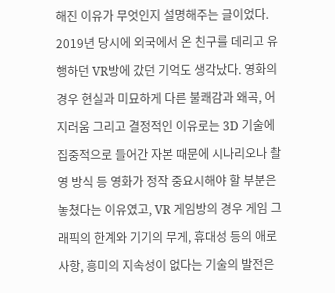해진 이유가 무엇인지 설명해주는 글이었다. 2019년 당시에 외국에서 온 친구를 데리고 유행하던 VR방에 갔던 기억도 생각났다. 영화의 경우 현실과 미묘하게 다른 불쾌감과 왜곡, 어지러움 그리고 결정적인 이유로는 3D 기술에 집중적으로 들어간 자본 때문에 시나리오나 촬영 방식 등 영화가 정작 중요시해야 할 부분은 놓쳤다는 이유였고, VR 게임방의 경우 게임 그래픽의 한계와 기기의 무게, 휴대성 등의 애로사항, 흥미의 지속성이 없다는 기술의 발전은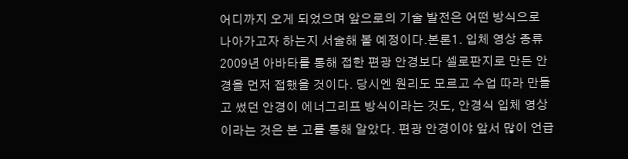어디까지 오게 되었으며 앞으로의 기술 발전은 어떤 방식으로 나아가고자 하는지 서술해 볼 예정이다.본론1. 입체 영상 종류2009년 아바타를 통해 접한 편광 안경보다 셀로판지로 만든 안경을 먼저 접했을 것이다. 당시엔 원리도 모르고 수업 따라 만들고 썼던 안경이 에너그리프 방식이라는 것도, 안경식 입체 영상이라는 것은 본 고를 통해 알았다. 편광 안경이야 앞서 많이 언급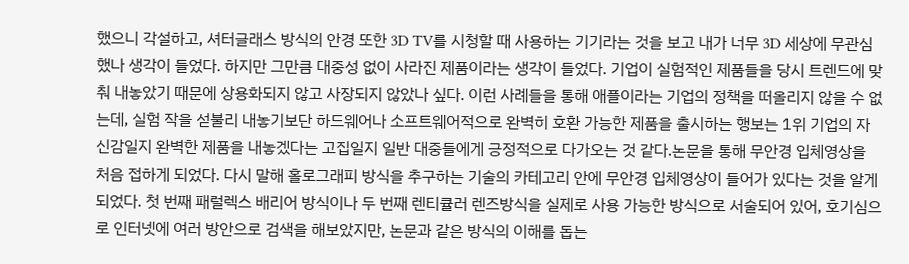했으니 각설하고, 셔터글래스 방식의 안경 또한 3D TV를 시청할 때 사용하는 기기라는 것을 보고 내가 너무 3D 세상에 무관심했나 생각이 들었다. 하지만 그만큼 대중성 없이 사라진 제품이라는 생각이 들었다. 기업이 실험적인 제품들을 당시 트렌드에 맞춰 내놓았기 때문에 상용화되지 않고 사장되지 않았나 싶다. 이런 사례들을 통해 애플이라는 기업의 정책을 떠올리지 않을 수 없는데, 실험 작을 섣불리 내놓기보단 하드웨어나 소프트웨어적으로 완벽히 호환 가능한 제품을 출시하는 행보는 1위 기업의 자신감일지 완벽한 제품을 내놓겠다는 고집일지 일반 대중들에게 긍정적으로 다가오는 것 같다.논문을 통해 무안경 입체영상을 처음 접하게 되었다. 다시 말해 홀로그래피 방식을 추구하는 기술의 카테고리 안에 무안경 입체영상이 들어가 있다는 것을 알게 되었다. 첫 번째 패럴렉스 배리어 방식이나 두 번째 렌티큘러 렌즈방식을 실제로 사용 가능한 방식으로 서술되어 있어, 호기심으로 인터넷에 여러 방안으로 검색을 해보았지만, 논문과 같은 방식의 이해를 돕는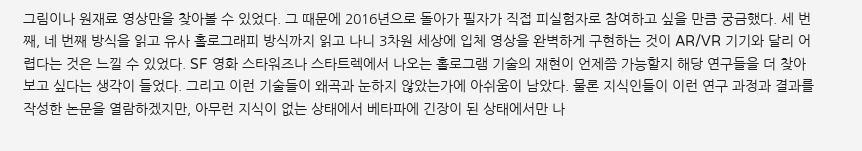그림이나 원재료 영상만을 찾아볼 수 있었다. 그 때문에 2016년으로 돌아가 필자가 직접 피실험자로 참여하고 싶을 만큼 궁금했다. 세 번째, 네 번째 방식을 읽고 유사 홀로그래피 방식까지 읽고 나니 3차원 세상에 입체 영상을 완벽하게 구현하는 것이 AR/VR 기기와 달리 어렵다는 것은 느낄 수 있었다. SF 영화 스타워즈나 스타트렉에서 나오는 홀로그램 기술의 재현이 언제쯤 가능할지 해당 연구들을 더 찾아보고 싶다는 생각이 들었다. 그리고 이런 기술들이 왜곡과 눈하지 않았는가에 아쉬움이 남았다. 물론 지식인들이 이런 연구 과정과 결과를 작성한 논문을 열람하겠지만, 아무런 지식이 없는 상태에서 베타파에 긴장이 된 상태에서만 나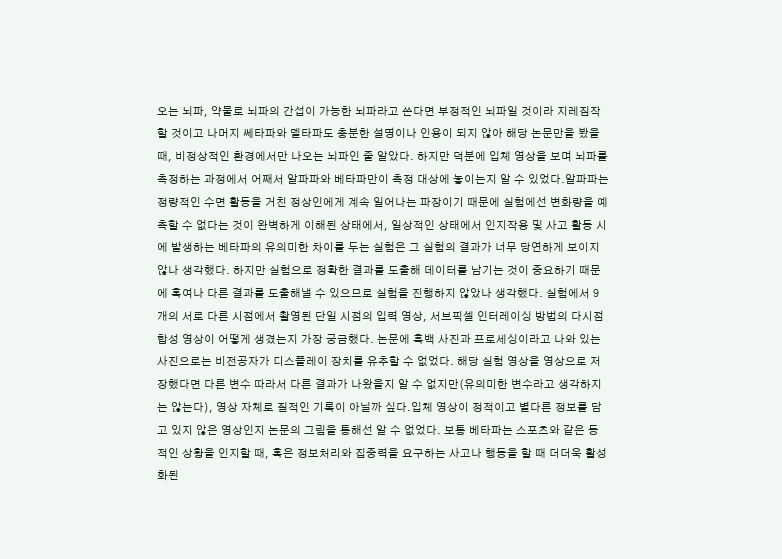오는 뇌파, 약물로 뇌파의 간섭이 가능한 뇌파라고 쓴다면 부정적인 뇌파일 것이라 지레짐작할 것이고 나머지 쎄타파와 델타파도 충분한 설명이나 인용이 되지 않아 해당 논문만을 봤을 때, 비정상적인 환경에서만 나오는 뇌파인 줄 알았다. 하지만 덕분에 입체 영상을 보며 뇌파를 측정하는 과정에서 어째서 알파파와 베타파만이 측정 대상에 놓이는지 알 수 있었다.알파파는 정량적인 수면 활동을 거친 정상인에게 계속 일어나는 파장이기 때문에 실험에선 변화량을 예측할 수 없다는 것이 완벽하게 이해된 상태에서, 일상적인 상태에서 인지작용 및 사고 활동 시에 발생하는 베타파의 유의미한 차이를 두는 실험은 그 실험의 결과가 너무 당연하게 보이지 않나 생각했다. 하지만 실험으로 정확한 결과를 도출해 데이터를 남기는 것이 중요하기 때문에 혹여나 다른 결과를 도출해낼 수 있으므로 실험을 진행하지 않았나 생각했다. 실험에서 9개의 서로 다른 시점에서 촬영된 단일 시점의 입력 영상, 서브픽셀 인터레이싱 방법의 다시점 합성 영상이 어떻게 생겼는지 가장 궁금했다. 논문에 흑백 사진과 프로세싱이라고 나와 있는 사진으로는 비전공자가 디스플레이 장치를 유추할 수 없었다. 해당 실험 영상을 영상으로 저장했다면 다른 변수 따라서 다른 결과가 나왔을지 알 수 없지만(유의미한 변수라고 생각하지는 않는다), 영상 자체로 질적인 기록이 아닐까 싶다.입체 영상이 정적이고 별다른 정보를 담고 있지 않은 영상인지 논문의 그림을 통해선 알 수 없었다. 보통 베타파는 스포츠와 같은 동적인 상황을 인지할 때, 혹은 정보처리와 집중력을 요구하는 사고나 행동을 할 때 더더욱 활성화된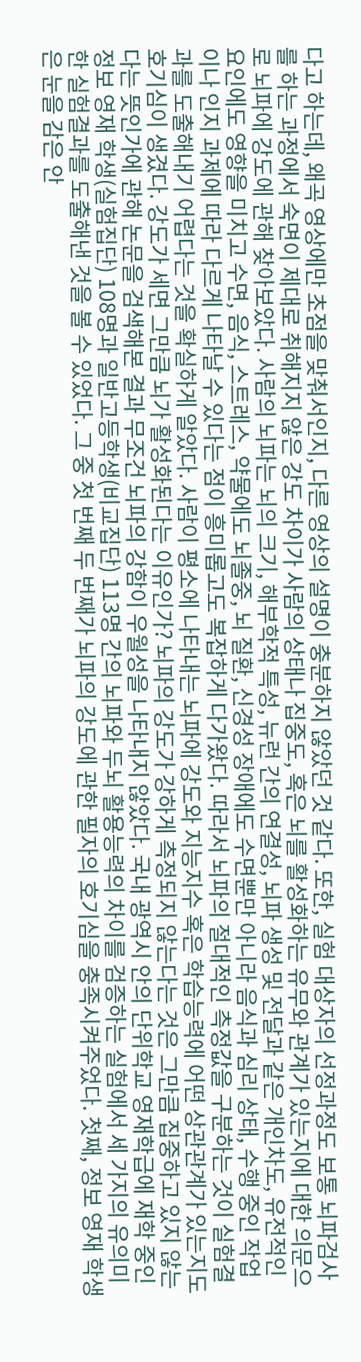다고 하는데, 왜곡 영상에만 초점을 맞춰서인지, 다른 영상의 설명이 충분하지 않았던 것 같다. 또한, 실험 대상자의 선정과정도 보통 뇌파검사를 하는 과정에서 숙면이 제대로 취해지지 않은 강도 차이가 사람의 상태나 집중도, 혹은 뇌를 활성화하는 유무와 관계가 있는지에 대한 의문으로 뇌파에 강도에 관해 찾아보았다. 사람의 뇌파는 뇌의 크기, 해부학적 특성, 뉴런 간의 연결성, 뇌파 생성 및 전달과 같은 개인차도, 유전적인 요인에도 영향을 미치고 수면, 음식, 스트레스, 약물에도 뇌졸중, 뇌 질환, 신경성 장애에도 수면뿐만 아니라 음식과 심리 상태, 수행 중인 작업이나 인지 과제에 따라 다르게 나타날 수 있다는 점이 흥미롭고도 복잡하게 다가왔다. 따라서 뇌파의 절대적인 측정값을 구분하는 것이 실험결과를 도출해내기 어렵다는 것을 확실하게 알았다. 사람이 평소에 나타내는 뇌파에 강도와 지능지수 혹은 학습능력에 어떤 상관관계가 있는지도 호기심이 생겼다. 강도가 세면 그만큼 뇌가 활성화된다는 이유인가? 뇌파의 강도가 강하게 측정되지 않는다는 것은 그만큼 집중하고 있지 않는다는 뜻인가에 관해 논문을 검색해본 결과 무조건 뇌파의 강함이 우월성을 나타내지 않았다. 국내 광역시 안의 단위학교 영재학급에 재학 중인 정보 영재 학생(실험집단) 108명과 일반고등학생(비교집단) 113명 간의 뇌파와 두뇌 활용능력의 차이를 검증하는 실험에서 세 가지의 유의미한 실험결과를 도출해낸 것을 볼 수 있었다. 그 중 첫 번째 두 번째가 뇌파의 강도에 관한 필자의 호기심을 충족시켜주었다. 첫째, 정보 영재 학생은 눈을 감은 안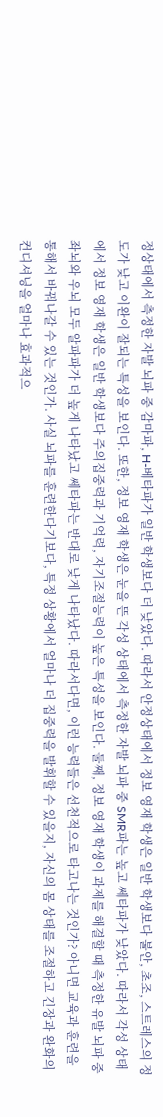정상태에서 측정한 자발 뇌파 중 감마파, H-베타파가 일반 학생보다 더 낮았다. 따라서 안정상태에서 정보 영재 학생은 일반 학생보다 불안, 초조, 스트레스의 정도가 낮고 이완이 잘되는 특성을 보인다. 또한, 정보 영재 학생은 눈을 뜬 각성 상태에서 측정한 자발 뇌파 중 SMR파는 높고 쎄타파가 낮았다. 따라서 각성 상태에서 정보 영재 학생은 일반 학생보다 주의집중력과 기억력, 자기조절능력이 높은 특성을 보인다. 둘째, 정보 영재 학생이 과제를 해결할 때 측정한 유발 뇌파 중 좌뇌와 우뇌 모두 알파파가 더 높게 나타났고 쎄타파는 반대로 낮게 나타났다. 따라서다면, 이런 능력들은 선천적으로 타고나는 것인가? 아니면 교육과 훈련을 통해서 바꿔나갈 수 있는 것인가. 사실 뇌파를 훈련한다기보다, 특정 상황에서 얼마나 더 집중력을 발휘할 수 있을지, 자신의 몸 상태를 조절하고 긴장과 완화의 컨디셔닝을 얼마나 효과적으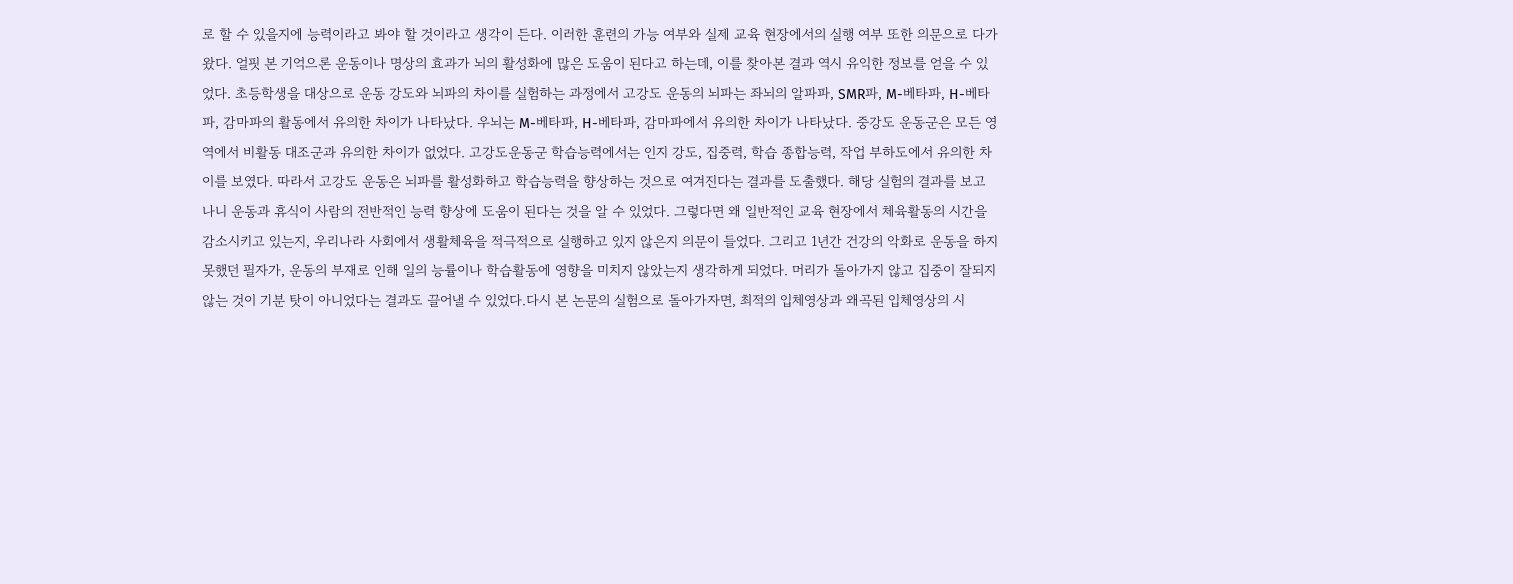로 할 수 있을지에 능력이라고 봐야 할 것이라고 생각이 든다. 이러한 훈련의 가능 여부와 실제 교육 현장에서의 실행 여부 또한 의문으로 다가왔다. 얼핏 본 기억으론 운동이나 명상의 효과가 뇌의 활성화에 많은 도움이 된다고 하는데, 이를 찾아본 결과 역시 유익한 정보를 얻을 수 있었다. 초등학생을 대상으로 운동 강도와 뇌파의 차이를 실험하는 과정에서 고강도 운동의 뇌파는 좌뇌의 알파파, SMR파, M-베타파, H-베타파, 감마파의 활동에서 유의한 차이가 나타났다. 우뇌는 M-베타파, H-베타파, 감마파에서 유의한 차이가 나타났다. 중강도 운동군은 모든 영역에서 비활동 대조군과 유의한 차이가 없었다. 고강도운동군 학습능력에서는 인지 강도, 집중력, 학습 종합능력, 작업 부하도에서 유의한 차이를 보였다. 따라서 고강도 운동은 뇌파를 활성화하고 학습능력을 향상하는 것으로 여겨진다는 결과를 도출했다. 해당 실험의 결과를 보고 나니 운동과 휴식이 사람의 전반적인 능력 향상에 도움이 된다는 것을 알 수 있었다. 그렇다면 왜 일반적인 교육 현장에서 체육활동의 시간을 감소시키고 있는지, 우리나라 사회에서 생활체육을 적극적으로 실행하고 있지 않은지 의문이 들었다. 그리고 1년간 건강의 악화로 운동을 하지 못했던 필자가, 운동의 부재로 인해 일의 능률이나 학습활동에 영향을 미치지 않았는지 생각하게 되었다. 머리가 돌아가지 않고 집중이 잘되지 않는 것이 기분 탓이 아니었다는 결과도 끌어낼 수 있었다.다시 본 논문의 실험으로 돌아가자면, 최적의 입체영상과 왜곡된 입체영상의 시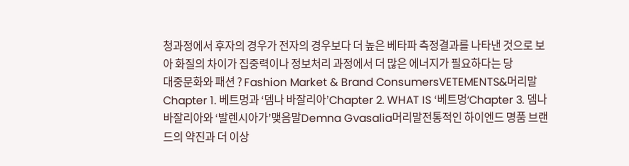청과정에서 후자의 경우가 전자의 경우보다 더 높은 베타파 측정결과를 나타낸 것으로 보아 화질의 차이가 집중력이나 정보처리 과정에서 더 많은 에너지가 필요하다는 당
대중문화와 패션 ? Fashion Market & Brand ConsumersVETEMENTS&머리말Chapter 1. 베트멍과 ‘뎀나 바잘리아’Chapter 2. WHAT IS ‘베트멍‘Chapter 3. 뎀나 바잘리아와 ‘발렌시아가’맺음말Demna Gvasalia머리말전통적인 하이엔드 명품 브랜드의 약진과 더 이상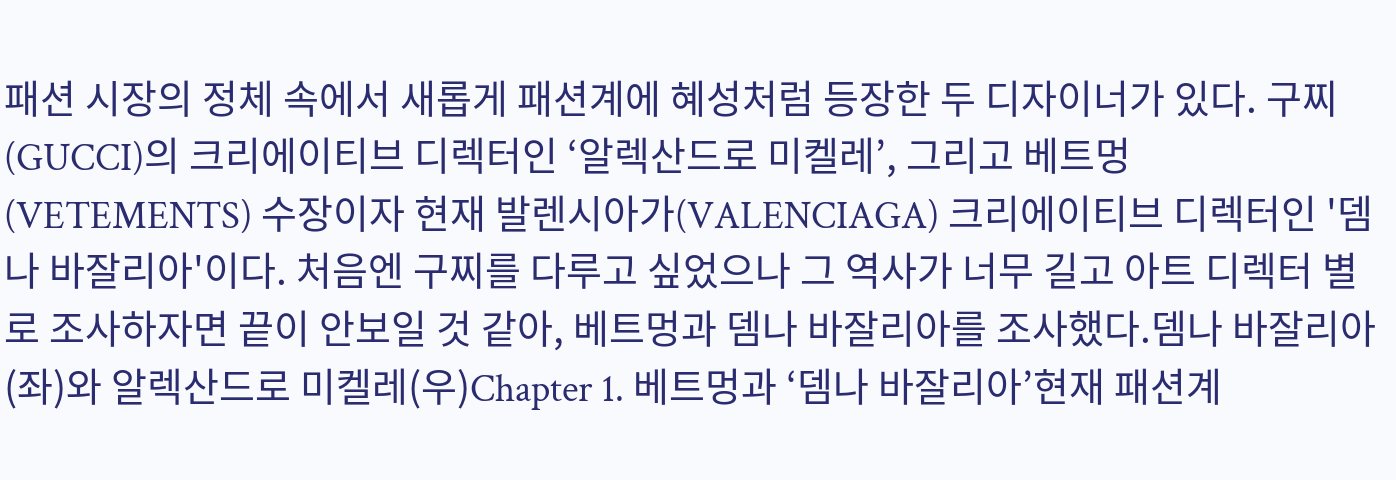패션 시장의 정체 속에서 새롭게 패션계에 혜성처럼 등장한 두 디자이너가 있다. 구찌(GUCCI)의 크리에이티브 디렉터인 ‘알렉산드로 미켈레’, 그리고 베트멍(VETEMENTS) 수장이자 현재 발렌시아가(VALENCIAGA) 크리에이티브 디렉터인 '뎀나 바잘리아'이다. 처음엔 구찌를 다루고 싶었으나 그 역사가 너무 길고 아트 디렉터 별로 조사하자면 끝이 안보일 것 같아, 베트멍과 뎀나 바잘리아를 조사했다.뎀나 바잘리아(좌)와 알렉산드로 미켈레(우)Chapter 1. 베트멍과 ‘뎀나 바잘리아’현재 패션계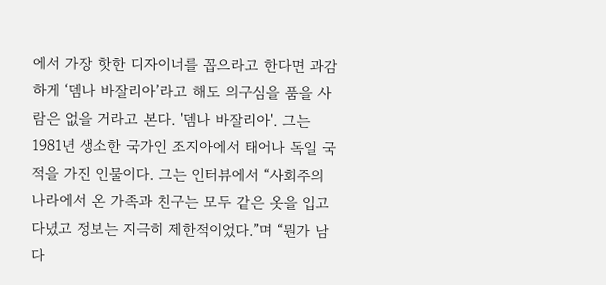에서 가장 핫한 디자이너를 꼽으라고 한다면 과감하게 ‘뎀나 바잘리아’라고 해도 의구심을 품을 사람은 없을 거라고 본다. '뎀나 바잘리아'. 그는 1981년 생소한 국가인 조지아에서 태어나 독일 국적을 가진 인물이다. 그는 인터뷰에서 “사회주의 나라에서 온 가족과 친구는 모두 같은 옷을 입고 다녔고 정보는 지극히 제한적이었다.”며 “뭔가 남다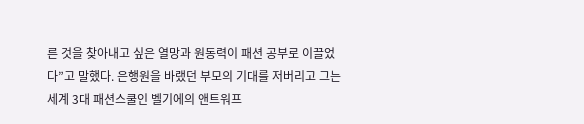른 것을 찾아내고 싶은 열망과 원동력이 패션 공부로 이끌었다”고 말했다. 은행원을 바랬던 부모의 기대를 저버리고 그는 세계 3대 패션스쿨인 벨기에의 앤트워프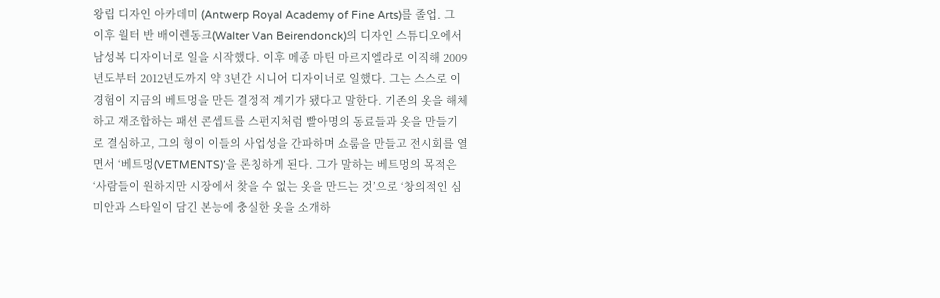왕립 디자인 아카데미 (Antwerp Royal Academy of Fine Arts)를 졸업. 그 이후 월터 반 배이렌동크(Walter Van Beirendonck)의 디자인 스튜디오에서 남성복 디자이너로 일을 시작했다. 이후 메종 마틴 마르지엘라로 이직해 2009년도부터 2012년도까지 약 3년간 시니어 디자이너로 일했다. 그는 스스로 이 경험이 지금의 베트멍을 만든 결정적 계기가 됐다고 말한다. 기존의 옷을 해체하고 재조합하는 패션 콘셉트를 스펀지처럼 빨아명의 동료들과 옷을 만들기로 결심하고, 그의 형이 이들의 사업성을 간파하며 쇼룸을 만들고 전시회를 열면서 ‘베트멍(VETMENTS)’을 론칭하게 된다. 그가 말하는 베트멍의 목적은 ‘사람들이 원하지만 시장에서 찾을 수 없는 옷을 만드는 것’으로 ‘창의적인 심미안과 스타일이 담긴 본능에 충실한 옷을 소개하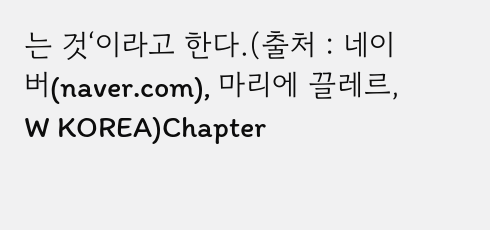는 것‘이라고 한다.(출처 : 네이버(naver.com), 마리에 끌레르, W KOREA)Chapter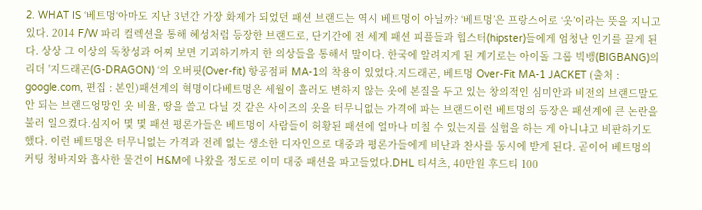2. WHAT IS ‘베트멍‘아마도 지난 3년간 가장 화제가 되었던 패션 브랜드는 역시 베트멍이 아닐까? ‘베트멍’은 프랑스어로 ‘옷’이라는 뜻을 지니고 있다. 2014 F/W 파리 컬렉션을 통해 혜성처럼 등장한 브랜드로, 단기간에 전 세계 패션 피플들과 힙스터(hipster)들에게 엄청난 인기를 끌게 된다. 상상 그 이상의 독창성과 어찌 보면 기괴하기까지 한 의상들을 통해서 말이다. 한국에 알려지게 된 계기로는 아이돌 그룹 빅뱅(BIGBANG)의 리더 '지드래곤(G-DRAGON) ‘의 오버핏(Over-fit) 항공점퍼 MA-1의 착용이 있었다.지드래곤, 베트멍 Over-Fit MA-1 JACKET (출처 : google.com, 편집 : 본인)패션계의 혁명이다베트멍은 세월이 흘러도 변하지 않는 옷에 본질을 두고 있는 창의적인 심미안과 비전의 브랜드말도 안 되는 브랜드엉망인 옷 비율, 땅을 쓸고 다닐 것 같은 사이즈의 옷을 터무니없는 가격에 파는 브랜드이런 베트멍의 등장은 패션계에 큰 논란을 불러 일으켰다.심지어 몇 몇 패션 평론가들은 베트멍이 사람들이 허황된 패션에 얼마나 미칠 수 있는지를 실험을 하는 게 아니냐고 비판하기도 했다. 이런 베트멍은 터무니없는 가격과 전례 없는 생소한 디자인으로 대중과 평론가들에게 비난과 찬사를 동시에 받게 된다. 곧이어 베트멍의 커팅 청바지와 흡사한 물건이 H&M에 나왔을 정도로 이미 대중 패션을 파고들었다.DHL 티셔츠, 40만원 후드티 100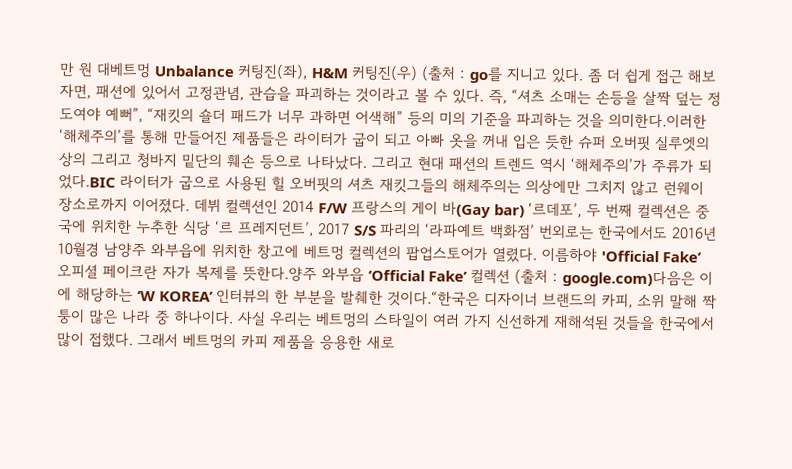만 원 대베트멍 Unbalance 커팅진(좌), H&M 커팅진(우) (출처 : go를 지니고 있다. 좀 더 쉽게 접근 해보자면, 패션에 있어서 고정관념, 관습을 파괴하는 것이라고 볼 수 있다. 즉, “셔츠 소매는 손등을 살짝 덮는 정도여야 예뻐”, “재킷의 숄더 패드가 너무 과하면 어색해” 등의 미의 기준을 파괴하는 것을 의미한다.이러한 ‘해체주의’를 통해 만들어진 제품들은 라이터가 굽이 되고 아빠 옷을 꺼내 입은 듯한 슈퍼 오버핏 실루엣의 상의 그리고 청바지 밑단의 훼손 등으로 나타났다. 그리고 현대 패션의 트렌드 역시 ‘해체주의’가 주류가 되었다.BIC 라이터가 굽으로 사용된 힐 오버핏의 셔츠 재킷그들의 해체주의는 의상에만 그치지 않고 런웨이 장소로까지 이어졌다. 데뷔 컬렉션인 2014 F/W 프랑스의 게이 바(Gay bar) ‘르데포’, 두 번째 컬렉션은 중국에 위치한 누추한 식당 ‘르 프레지던트’, 2017 S/S 파리의 ‘라파예트 백화점’ 번외로는 한국에서도 2016년 10월경 남양주 와부읍에 위치한 창고에 베트멍 컬렉션의 팝업스토어가 열렸다. 이름하야 'Official Fake’ 오피셜 페이크란 자가 복제를 뜻한다.양주 와부읍 ‘Official Fake’ 컬렉션 (출처 : google.com)다음은 이에 해당하는 ‘W KOREA’ 인터뷰의 한 부분을 발췌한 것이다.“한국은 디자이너 브랜드의 카피, 소위 말해 짝퉁이 많은 나라 중 하나이다. 사실 우리는 베트멍의 스타일이 여러 가지 신선하게 재해석된 것들을 한국에서 많이 접했다. 그래서 베트멍의 카피 제품을 응용한 새로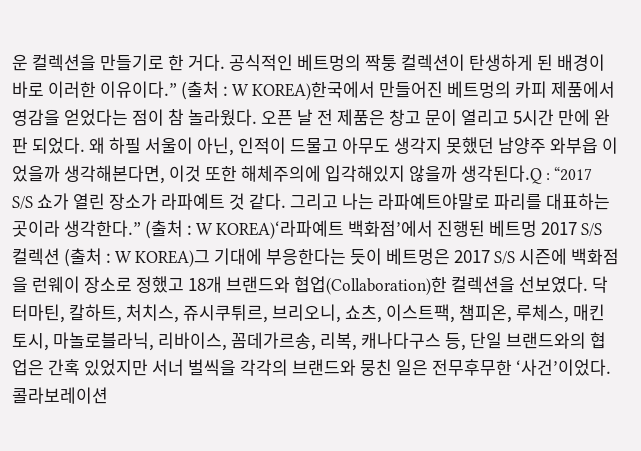운 컬렉션을 만들기로 한 거다. 공식적인 베트멍의 짝퉁 컬렉션이 탄생하게 된 배경이 바로 이러한 이유이다.” (출처 : W KOREA)한국에서 만들어진 베트멍의 카피 제품에서 영감을 얻었다는 점이 참 놀라웠다. 오픈 날 전 제품은 창고 문이 열리고 5시간 만에 완판 되었다. 왜 하필 서울이 아닌, 인적이 드물고 아무도 생각지 못했던 남양주 와부읍 이었을까 생각해본다면, 이것 또한 해체주의에 입각해있지 않을까 생각된다.Q : “2017 S/S 쇼가 열린 장소가 라파예트 것 같다. 그리고 나는 라파예트야말로 파리를 대표하는 곳이라 생각한다.” (출처 : W KOREA)‘라파예트 백화점’에서 진행된 베트멍 2017 S/S 컬렉션 (출처 : W KOREA)그 기대에 부응한다는 듯이 베트멍은 2017 S/S 시즌에 백화점을 런웨이 장소로 정했고 18개 브랜드와 협업(Collaboration)한 컬렉션을 선보였다. 닥터마틴, 칼하트, 처치스, 쥬시쿠튀르, 브리오니, 쇼츠, 이스트팩, 챔피온, 루체스, 매킨토시, 마놀로블라닉, 리바이스, 꼼데가르송, 리복, 캐나다구스 등, 단일 브랜드와의 협업은 간혹 있었지만 서너 벌씩을 각각의 브랜드와 뭉친 일은 전무후무한 ‘사건’이었다. 콜라보레이션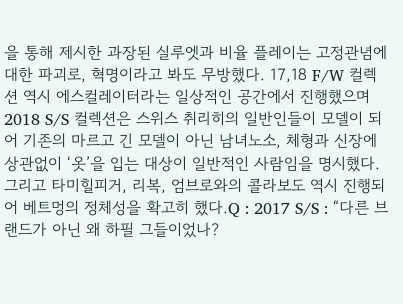을 통해 제시한 과장된 실루엣과 비율 플레이는 고정관념에 대한 파괴로, 혁명이라고 봐도 무방했다. 17,18 F/W 컬렉션 역시 에스컬레이터라는 일상적인 공간에서 진행했으며 2018 S/S 컬렉션은 스위스 취리히의 일반인들이 모델이 되어 기존의 마르고 긴 모델이 아닌 남녀노소, 체형과 신장에 상관없이 ‘옷’을 입는 대상이 일반적인 사람임을 명시했다. 그리고 타미힐피거, 리복, 엄브로와의 콜라보도 역시 진행되어 베트멍의 정체성을 확고히 했다.Q : 2017 S/S : “다른 브랜드가 아닌 왜 하필 그들이었나?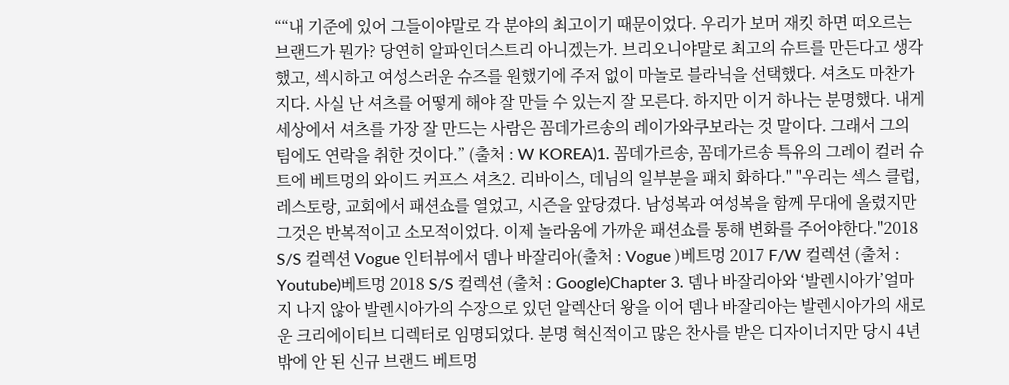““내 기준에 있어 그들이야말로 각 분야의 최고이기 때문이었다. 우리가 보머 재킷 하면 떠오르는 브랜드가 뭔가? 당연히 알파인더스트리 아니겠는가. 브리오니야말로 최고의 슈트를 만든다고 생각했고, 섹시하고 여성스러운 슈즈를 원했기에 주저 없이 마놀로 블라닉을 선택했다. 셔츠도 마찬가지다. 사실 난 셔츠를 어떻게 해야 잘 만들 수 있는지 잘 모른다. 하지만 이거 하나는 분명했다. 내게 세상에서 셔츠를 가장 잘 만드는 사람은 꼼데가르송의 레이가와쿠보라는 것 말이다. 그래서 그의 팀에도 연락을 취한 것이다.” (출처 : W KOREA)1. 꼼데가르송, 꼼데가르송 특유의 그레이 컬러 슈트에 베트멍의 와이드 커프스 셔츠2. 리바이스, 데님의 일부분을 패치 화하다." "우리는 섹스 클럽, 레스토랑, 교회에서 패션쇼를 열었고, 시즌을 앞당겼다. 남성복과 여성복을 함께 무대에 올렸지만 그것은 반복적이고 소모적이었다. 이제 놀라움에 가까운 패션쇼를 통해 변화를 주어야한다."2018 S/S 컬렉션 Vogue 인터뷰에서 뎀나 바잘리아(출처 : Vogue )베트멍 2017 F/W 컬렉션 (출처 : Youtube)베트멍 2018 S/S 컬렉션 (출처 : Google)Chapter 3. 뎀나 바잘리아와 ‘발렌시아가’얼마지 나지 않아 발렌시아가의 수장으로 있던 알렉산더 왕을 이어 뎀나 바잘리아는 발렌시아가의 새로운 크리에이티브 디렉터로 임명되었다. 분명 혁신적이고 많은 찬사를 받은 디자이너지만 당시 4년 밖에 안 된 신규 브랜드 베트멍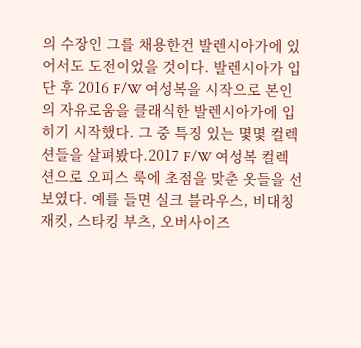의 수장인 그를 채용한건 발렌시아가에 있어서도 도전이었을 것이다. 발렌시아가 입단 후 2016 F/W 여성복을 시작으로 본인의 자유로움을 클래식한 발렌시아가에 입히기 시작했다. 그 중 특징 있는 몇몇 컬렉션들을 살펴봤다.2017 F/W 여성복 컬렉션으로 오피스 룩에 초점을 맞춘 옷들을 선보였다. 예를 들면 실크 블라우스, 비대칭 재킷, 스타킹 부츠, 오버사이즈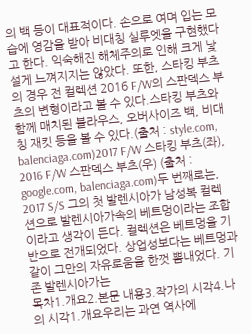의 백 등이 대표적이다. 손으로 여며 입는 모습에 영감을 받아 비대칭 실루엣을 구현했다고 한다. 익숙해진 해체주의로 인해 크게 낯설게 느껴지지는 않았다. 또한, 스타킹 부츠의 경우 전 컬렉션 2016 F/W의 스판덱스 부츠의 변형이라고 볼 수 있다.스타킹 부츠와 함께 매치된 블라우스, 오버사이즈 백, 비대칭 재킷 등을 볼 수 있다.(출처 : style.com, balenciaga.com)2017 F/W 스타킹 부츠(좌), 2016 F/W 스판덱스 부츠(우) (출처 : google.com, balenciaga.com)두 번째로는, 2017 S/S 그의 첫 발렌시아가 남성복 컬렉션으로 발렌시아가속의 베트멍이라는 조합이라고 생각이 든다. 컬렉션은 베트멍을 기반으로 전개되었다. 상업성보다는 베트멍과 같이 그만의 자유로움을 한껏 뽐내었다. 기존 발렌시아가는
목차1.개요2.본문 내용3.작가의 시각4.나의 시각1.개요우리는 과연 역사에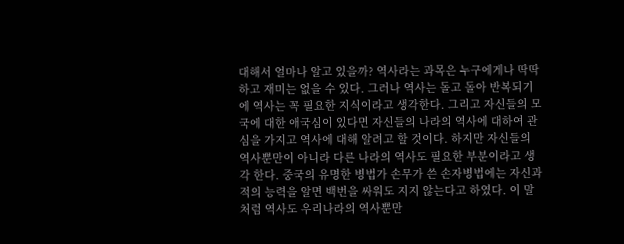대해서 얼마나 알고 있을까? 역사라는 과목은 누구에게나 딱딱하고 재미는 없을 수 있다. 그러나 역사는 돌고 돌아 반복되기에 역사는 꼭 필요한 지식이라고 생각한다. 그리고 자신들의 모국에 대한 애국심이 있다면 자신들의 나라의 역사에 대하여 관심을 가지고 역사에 대해 알려고 할 것이다. 하지만 자신들의 역사뿐만이 아니라 다른 나라의 역사도 필요한 부분이라고 생각 한다. 중국의 유명한 병법가 손무가 쓴 손자병법에는 자신과 적의 능력을 알면 백번을 싸워도 지지 않는다고 하였다. 이 말처럼 역사도 우리나라의 역사뿐만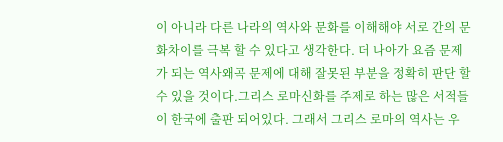이 아니라 다른 나라의 역사와 문화를 이해해야 서로 간의 문화차이를 극복 할 수 있다고 생각한다. 더 나아가 요즘 문제가 되는 역사왜곡 문제에 대해 잘못된 부분을 정확히 판단 할 수 있을 것이다.그리스 로마신화를 주제로 하는 많은 서적들이 한국에 출판 되어있다. 그래서 그리스 로마의 역사는 우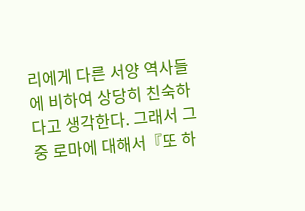리에게 다른 서양 역사들에 비하여 상당히 친숙하다고 생각한다. 그래서 그 중 로마에 대해서『또 하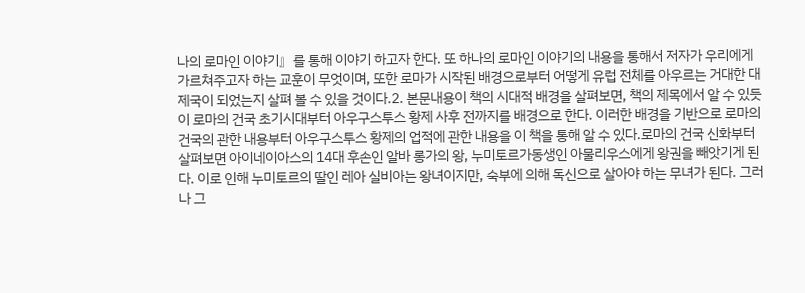나의 로마인 이야기』를 통해 이야기 하고자 한다. 또 하나의 로마인 이야기의 내용을 통해서 저자가 우리에게 가르쳐주고자 하는 교훈이 무엇이며, 또한 로마가 시작된 배경으로부터 어떻게 유럽 전체를 아우르는 거대한 대제국이 되었는지 살펴 볼 수 있을 것이다.2. 본문내용이 책의 시대적 배경을 살펴보면, 책의 제목에서 알 수 있듯이 로마의 건국 초기시대부터 아우구스투스 황제 사후 전까지를 배경으로 한다. 이러한 배경을 기반으로 로마의 건국의 관한 내용부터 아우구스투스 황제의 업적에 관한 내용을 이 책을 통해 알 수 있다.로마의 건국 신화부터 살펴보면 아이네이아스의 14대 후손인 알바 롱가의 왕, 누미토르가동생인 아물리우스에게 왕권을 빼앗기게 된다. 이로 인해 누미토르의 딸인 레아 실비아는 왕녀이지만, 숙부에 의해 독신으로 살아야 하는 무녀가 된다. 그러나 그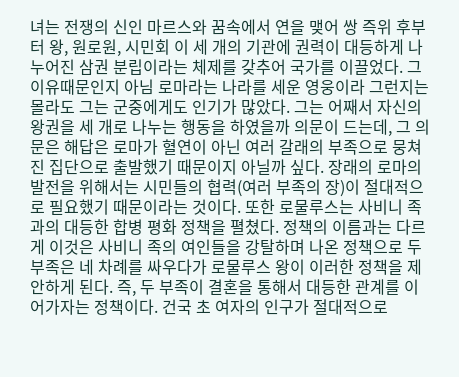녀는 전쟁의 신인 마르스와 꿈속에서 연을 맺어 쌍 즉위 후부터 왕, 원로원, 시민회 이 세 개의 기관에 권력이 대등하게 나누어진 삼권 분립이라는 체제를 갖추어 국가를 이끌었다. 그 이유때문인지 아님 로마라는 나라를 세운 영웅이라 그런지는 몰라도 그는 군중에게도 인기가 많았다. 그는 어째서 자신의 왕권을 세 개로 나누는 행동을 하였을까 의문이 드는데, 그 의문은 해답은 로마가 혈연이 아닌 여러 갈래의 부족으로 뭉쳐진 집단으로 출발했기 때문이지 아닐까 싶다. 장래의 로마의 발전을 위해서는 시민들의 협력(여러 부족의 장)이 절대적으로 필요했기 때문이라는 것이다. 또한 로물루스는 사비니 족과의 대등한 합병 평화 정책을 펼쳤다. 정책의 이름과는 다르게 이것은 사비니 족의 여인들을 강탈하며 나온 정책으로 두 부족은 네 차례를 싸우다가 로물루스 왕이 이러한 정책을 제안하게 된다. 즉, 두 부족이 결혼을 통해서 대등한 관계를 이어가자는 정책이다. 건국 초 여자의 인구가 절대적으로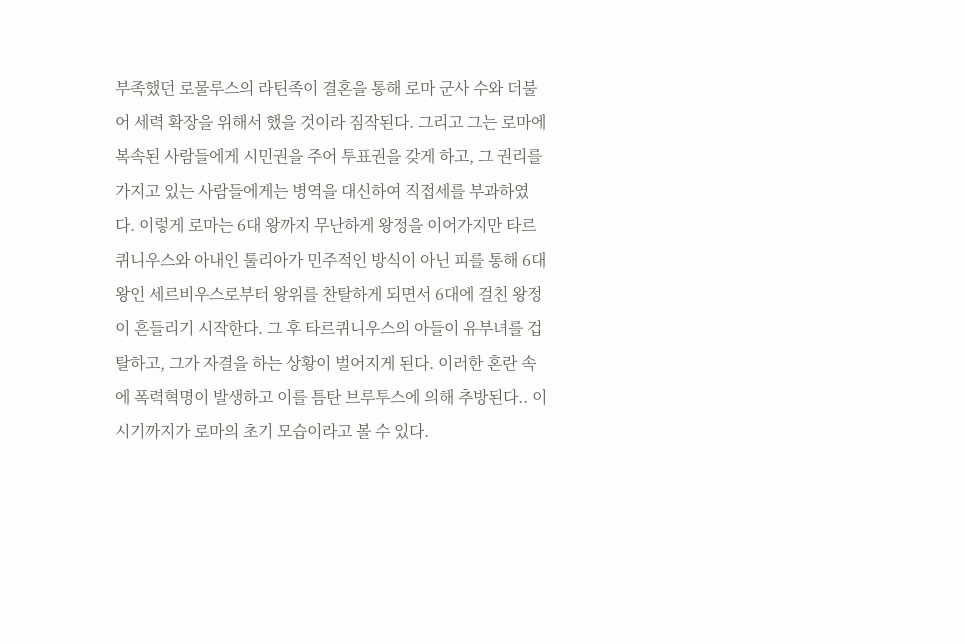부족했던 로물루스의 라틴족이 결혼을 통해 로마 군사 수와 더불어 세력 확장을 위해서 했을 것이라 짐작된다. 그리고 그는 로마에 복속된 사람들에게 시민권을 주어 투표권을 갖게 하고, 그 권리를 가지고 있는 사람들에게는 병역을 대신하여 직접세를 부과하였다. 이렇게 로마는 6대 왕까지 무난하게 왕정을 이어가지만 타르퀴니우스와 아내인 툴리아가 민주적인 방식이 아닌 피를 통해 6대 왕인 세르비우스로부터 왕위를 찬탈하게 되면서 6대에 걸친 왕정이 흔들리기 시작한다. 그 후 타르퀴니우스의 아들이 유부녀를 겁탈하고, 그가 자결을 하는 상황이 벌어지게 된다. 이러한 혼란 속에 폭력혁명이 발생하고 이를 틈탄 브루투스에 의해 추방된다.. 이 시기까지가 로마의 초기 모습이라고 볼 수 있다.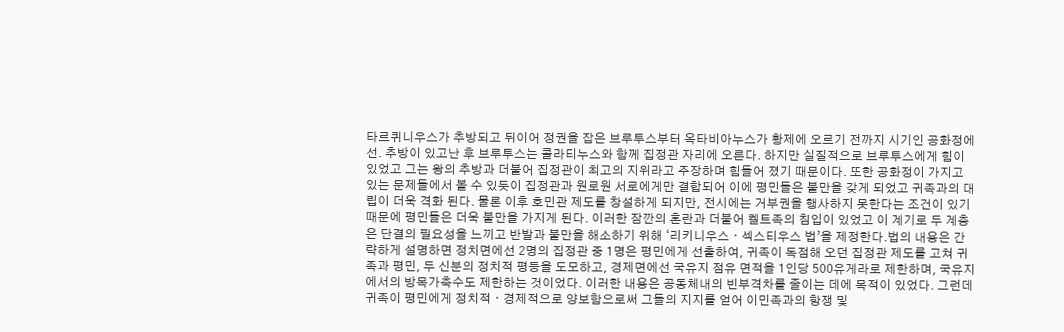타르퀴니우스가 추방되고 뒤이어 정권을 잡은 브루투스부터 옥타비아누스가 황제에 오르기 전까지 시기인 공화정에선. 추방이 있고난 후 브루투스는 콜라티누스와 함께 집정관 자리에 오른다. 하지만 실질적으로 브루투스에게 힘이 있었고 그는 왕의 추방과 더불어 집정관이 최고의 지위라고 주장하며 힘들어 졌기 때문이다. 또한 공화정이 가지고 있는 문제들에서 볼 수 있듯이 집정관과 원로원 서로에게만 결합되어 이에 평민들은 불만을 갖게 되었고 귀족과의 대립이 더욱 격화 된다. 물론 이후 호민관 제도를 창설하게 되지만, 전시에는 거부권을 행사하지 못한다는 조건이 있기 때문에 평민들은 더욱 불만을 가지게 된다. 이러한 잠깐의 혼란과 더불어 켈트족의 침입이 있었고 이 계기로 두 계층은 단결의 필요성을 느끼고 반발과 불만을 해소하기 위해 ‘리키니우스ㆍ섹스티우스 법’을 제정한다.법의 내용은 간략하게 설명하면 정치면에선 2명의 집정관 중 1명은 평민에게 선출하여, 귀족이 독점해 오던 집정관 제도를 고쳐 귀족과 평민, 두 신분의 정치적 평등을 도모하고, 경제면에선 국유지 점유 면적을 1인당 500유게라로 제한하며, 국유지에서의 방목가축수도 제한하는 것이었다. 이러한 내용은 공동체내의 빈부격차를 줄이는 데에 목적이 있었다. 그런데 귀족이 평민에게 정치적ㆍ경제적으로 양보함으로써 그들의 지지를 얻어 이민족과의 항쟁 및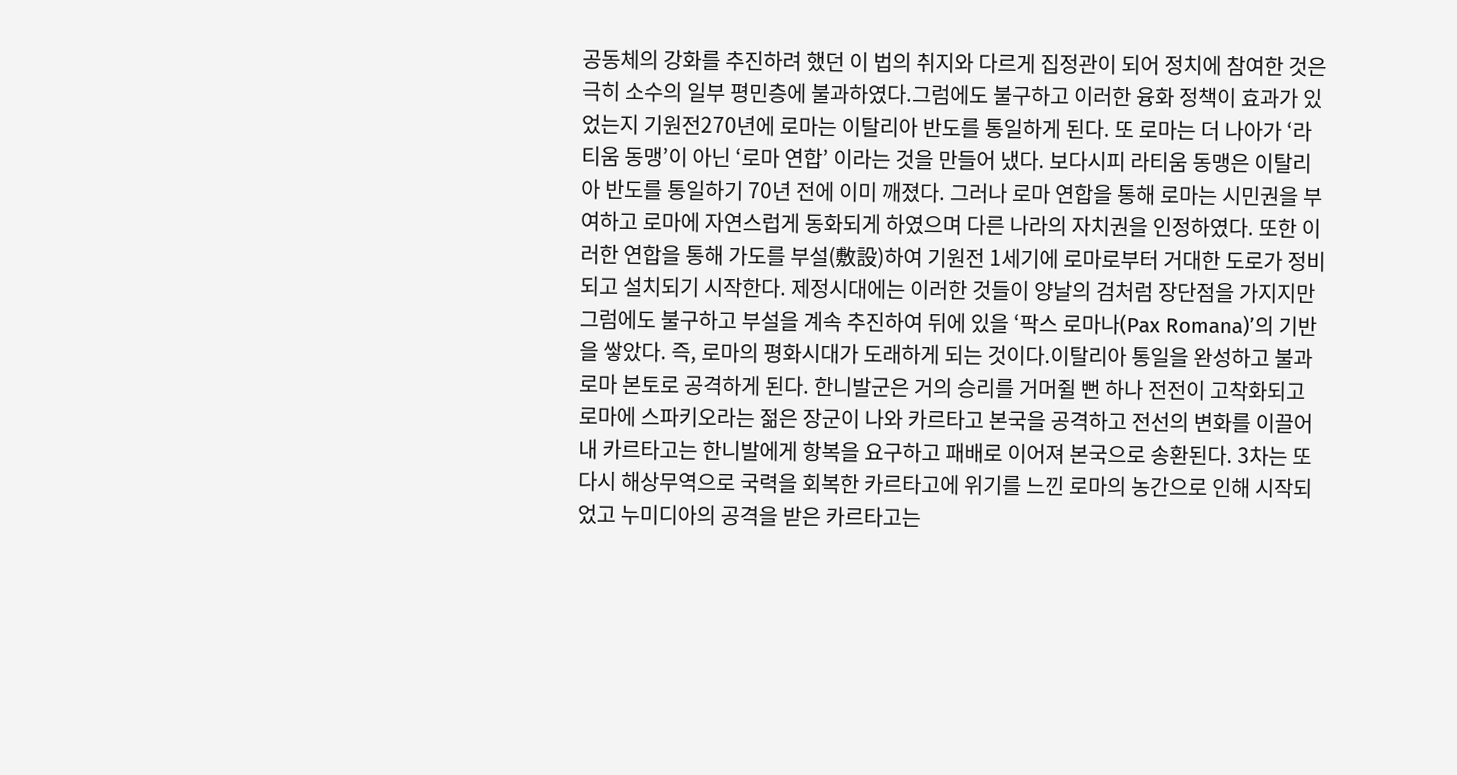공동체의 강화를 추진하려 했던 이 법의 취지와 다르게 집정관이 되어 정치에 참여한 것은 극히 소수의 일부 평민층에 불과하였다.그럼에도 불구하고 이러한 융화 정책이 효과가 있었는지 기원전270년에 로마는 이탈리아 반도를 통일하게 된다. 또 로마는 더 나아가 ‘라티움 동맹’이 아닌 ‘로마 연합’ 이라는 것을 만들어 냈다. 보다시피 라티움 동맹은 이탈리아 반도를 통일하기 70년 전에 이미 깨졌다. 그러나 로마 연합을 통해 로마는 시민권을 부여하고 로마에 자연스럽게 동화되게 하였으며 다른 나라의 자치권을 인정하였다. 또한 이러한 연합을 통해 가도를 부설(敷設)하여 기원전 1세기에 로마로부터 거대한 도로가 정비되고 설치되기 시작한다. 제정시대에는 이러한 것들이 양날의 검처럼 장단점을 가지지만 그럼에도 불구하고 부설을 계속 추진하여 뒤에 있을 ‘팍스 로마나(Pax Romana)’의 기반을 쌓았다. 즉, 로마의 평화시대가 도래하게 되는 것이다.이탈리아 통일을 완성하고 불과 로마 본토로 공격하게 된다. 한니발군은 거의 승리를 거머쥘 뻔 하나 전전이 고착화되고 로마에 스파키오라는 젊은 장군이 나와 카르타고 본국을 공격하고 전선의 변화를 이끌어내 카르타고는 한니발에게 항복을 요구하고 패배로 이어져 본국으로 송환된다. 3차는 또 다시 해상무역으로 국력을 회복한 카르타고에 위기를 느낀 로마의 농간으로 인해 시작되었고 누미디아의 공격을 받은 카르타고는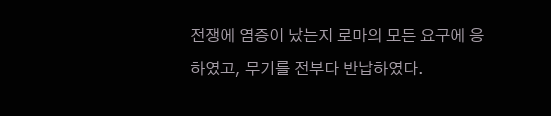전쟁에 염증이 났는지 로마의 모든 요구에 응하였고, 무기를 전부다 반납하였다.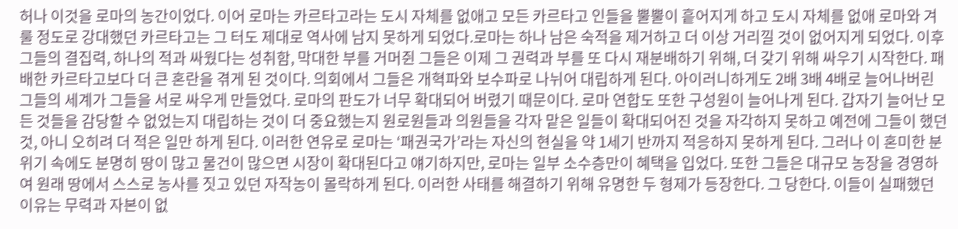허나 이것을 로마의 농간이었다. 이어 로마는 카르타고라는 도시 자체를 없애고 모든 카르타고 인들을 뿔뿔이 흩어지게 하고 도시 자체를 없애 로마와 겨룰 정도로 강대했던 카르타고는 그 터도 제대로 역사에 남지 못하게 되었다.로마는 하나 남은 숙적을 제거하고 더 이상 거리낄 것이 없어지게 되었다. 이후 그들의 결집력, 하나의 적과 싸웠다는 성취함, 막대한 부를 거머쥔 그들은 이제 그 권력과 부를 또 다시 재분배하기 위해, 더 갖기 위해 싸우기 시작한다. 패배한 카르타고보다 더 큰 혼란을 겪게 된 것이다. 의회에서 그들은 개혁파와 보수파로 나뉘어 대립하게 된다. 아이러니하게도 2배 3배 4배로 늘어나버린 그들의 세계가 그들을 서로 싸우게 만들었다. 로마의 판도가 너무 확대되어 버렸기 때문이다. 로마 연합도 또한 구성원이 늘어나게 된다. 갑자기 늘어난 모든 것들을 감당할 수 없었는지 대립하는 것이 더 중요했는지 원로원들과 의원들을 각자 맡은 일들이 확대되어진 것을 자각하지 못하고 예전에 그들이 했던 것, 아니 오히려 더 적은 일만 하게 된다. 이러한 연유로 로마는 ‘패권국가’라는 자신의 현실을 약 1세기 반까지 적응하지 못하게 된다. 그러나 이 혼미한 분위기 속에도 분명히 땅이 많고 물건이 많으면 시장이 확대된다고 얘기하지만, 로마는 일부 소수층만이 혜택을 입었다. 또한 그들은 대규모 농장을 경영하여 원래 땅에서 스스로 농사를 짓고 있던 자작농이 몰락하게 된다. 이러한 사태를 해결하기 위해 유명한 두 형제가 등장한다. 그 당한다. 이들이 실패했던 이유는 무력과 자본이 없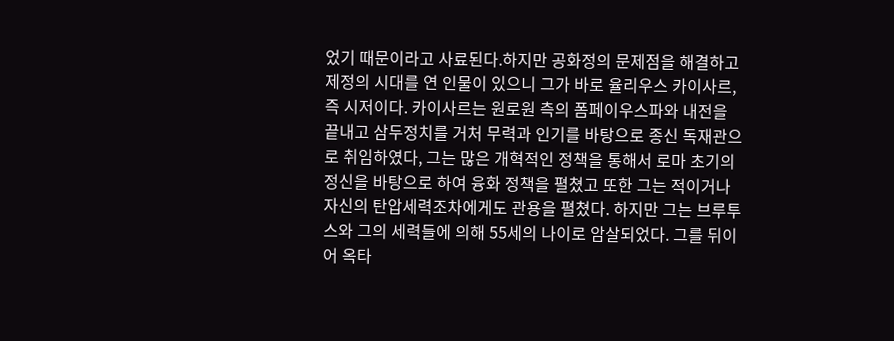었기 때문이라고 사료된다.하지만 공화정의 문제점을 해결하고 제정의 시대를 연 인물이 있으니 그가 바로 율리우스 카이사르, 즉 시저이다. 카이사르는 원로원 측의 폼페이우스파와 내전을 끝내고 삼두정치를 거처 무력과 인기를 바탕으로 종신 독재관으로 취임하였다, 그는 많은 개혁적인 정책을 통해서 로마 초기의 정신을 바탕으로 하여 융화 정책을 펼쳤고 또한 그는 적이거나 자신의 탄압세력조차에게도 관용을 펼쳤다. 하지만 그는 브루투스와 그의 세력들에 의해 55세의 나이로 암살되었다. 그를 뒤이어 옥타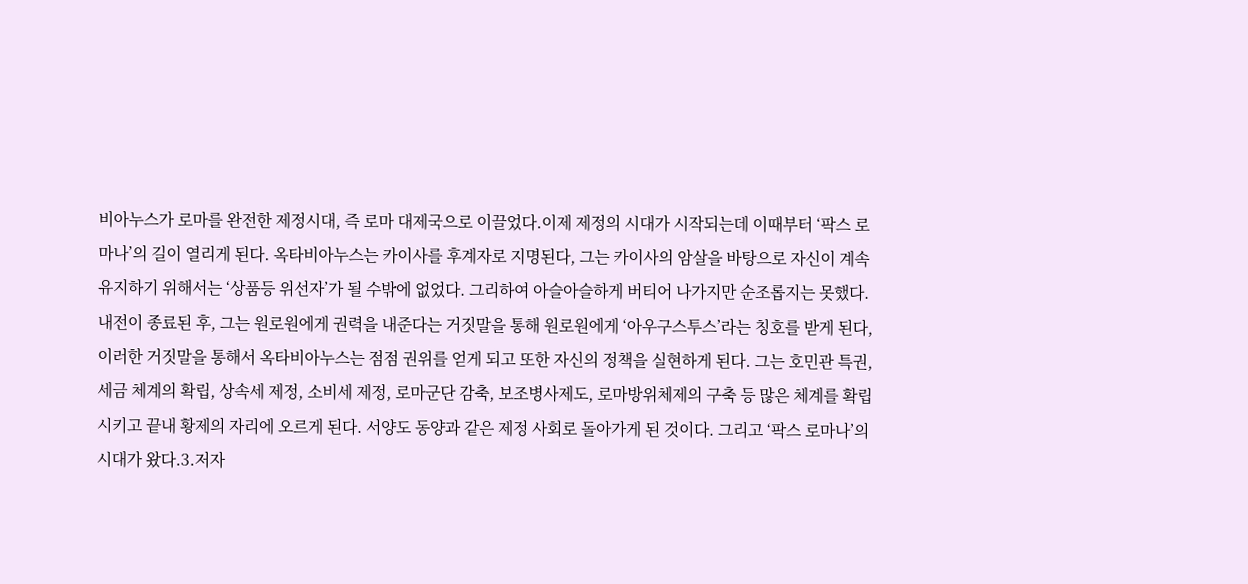비아누스가 로마를 완전한 제정시대, 즉 로마 대제국으로 이끌었다.이제 제정의 시대가 시작되는데 이때부터 ‘팍스 로마나’의 길이 열리게 된다. 옥타비아누스는 카이사를 후계자로 지명된다, 그는 카이사의 암살을 바탕으로 자신이 계속 유지하기 위해서는 ‘상품등 위선자’가 될 수밖에 없었다. 그리하여 아슬아슬하게 버티어 나가지만 순조롭지는 못했다. 내전이 종료된 후, 그는 원로원에게 권력을 내준다는 거짓말을 통해 원로원에게 ‘아우구스투스’라는 칭호를 받게 된다, 이러한 거짓말을 통해서 옥타비아누스는 점점 권위를 얻게 되고 또한 자신의 정책을 실현하게 된다. 그는 호민관 특권, 세금 체계의 확립, 상속세 제정, 소비세 제정, 로마군단 감축, 보조병사제도, 로마방위체제의 구축 등 많은 체계를 확립시키고 끝내 황제의 자리에 오르게 된다. 서양도 동양과 같은 제정 사회로 돌아가게 된 것이다. 그리고 ‘팍스 로마나’의 시대가 왔다.3.저자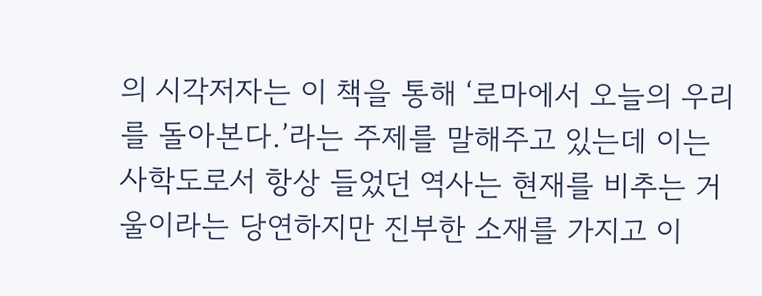의 시각저자는 이 책을 통해 ‘로마에서 오늘의 우리를 돌아본다.’라는 주제를 말해주고 있는데 이는 사학도로서 항상 들었던 역사는 현재를 비추는 거울이라는 당연하지만 진부한 소재를 가지고 이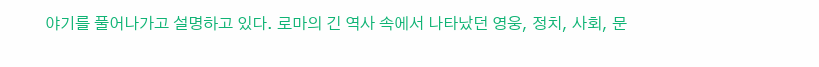야기를 풀어나가고 설명하고 있다. 로마의 긴 역사 속에서 나타났던 영웅, 정치, 사회, 문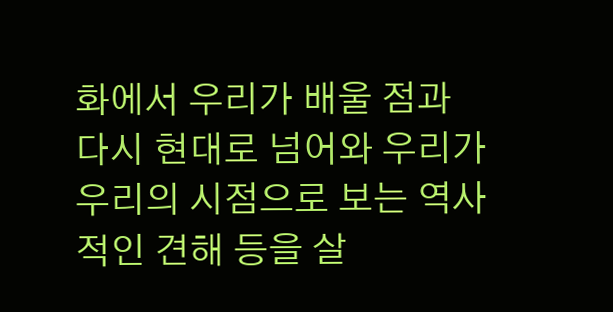화에서 우리가 배울 점과 다시 현대로 넘어와 우리가 우리의 시점으로 보는 역사적인 견해 등을 살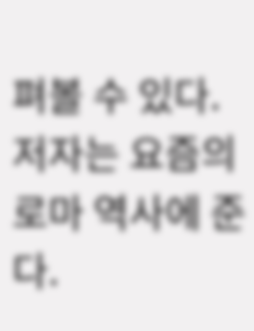펴볼 수 있다. 저자는 요즘의 로마 역사에 준다.